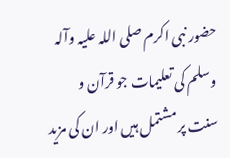حضور نبی اکرم صلی اللہ علیہ وآلہ وسلم کی تعلیمات جو قرآن و سنت پر مشتمل ہیں اور ان کی مزید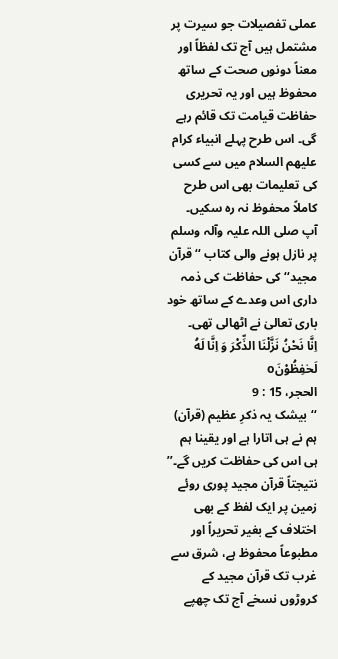عملی تفصیلات جو سیرت پر مشتمل ہیں آج تک لفظاً اور معناً دونوں صحت کے ساتھ محفوظ ہیں اور یہ تحریری حفاظت قیامت تک قائم رہے گی۔ اس طرح پہلے انبیاء کرام علیھم السلام میں سے کسی کی تعلیمات بھی اس طرح کاملاً محفوظ نہ رہ سکیں۔
آپ صلی اللہ علیہ وآلہ وسلم پر نازل ہونے والی کتاب ‘‘قرآن مجید‘‘ کی حفاظت کی ذمہ داری اس وعدے کے ساتھ خود باری تعالیٰ نے اٹھالی تھی۔
اِنَّا نَحْنُ نَزَّلْنَا الذِّکْرَ وَ اِنَّا لَهُ لَحٰفِظُوْنَo
الحجر، 15 : 9
‘‘بیشک یہ ذکرِ عظیم (قرآن) ہم نے ہی اتارا ہے اور یقینا ہم ہی اس کی حفاظت کریں گے۔’’
نتیجتاً قرآن مجید پوری روئے زمین پر ایک لفظ کے بھی اختلاف کے بغیر تحریراً اور مطبوعاً محفوظ ہے، شرق سے غرب تک قرآن مجید کے کروڑوں نسخے آج تک چھپے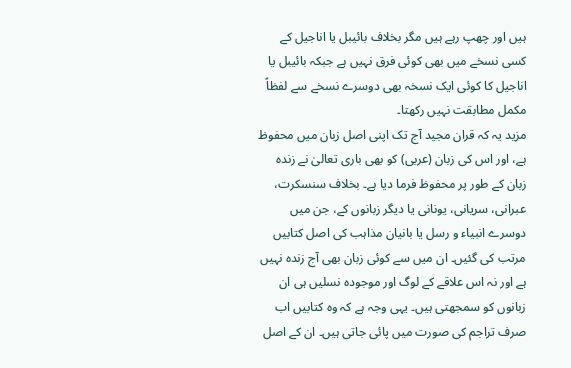ہیں اور چھپ رہے ہیں مگر بخلاف بائیبل یا اناجیل کے کسی نسخے میں بھی کوئی فرق نہیں ہے جبکہ بائیبل یا اناجیل کا کوئی ایک نسخہ بھی دوسرے نسخے سے لفظاً مکمل مطابقت نہیں رکھتا۔
مزید یہ کہ قران مجید آج تک اپنی اصل زبان میں محفوظ ہے، اور اس کی زبان (عربی) کو بھی باری تعالیٰ نے زندہ زبان کے طور پر محفوظ فرما دیا ہے۔ بخلاف سنسکرت، عبرانی، سریانی، یونانی یا دیگر زبانوں کے، جن میں دوسرے انبیاء و رسل یا بانیان مذاہب کی اصل کتابیں مرتب کی گئیں۔ ان میں سے کوئی زبان بھی آج زندہ نہیں ہے اور نہ اس علاقے کے لوگ اور موجودہ نسلیں ہی ان زبانوں کو سمجھتی ہیں۔ یہی وجہ ہے کہ وہ کتابیں اب صرف تراجم کی صورت میں پائی جاتی ہیں۔ ان کے اصل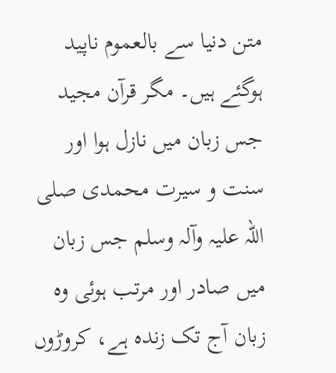متن دنیا سے بالعموم ناپید ہوگئے ہیں۔ مگر قرآن مجید جس زبان میں نازل ہوا اور سنت و سیرت محمدی صلی اللہ علیہ وآلہ وسلم جس زبان میں صادر اور مرتب ہوئی وہ زبان آج تک زندہ ہے، کروڑوں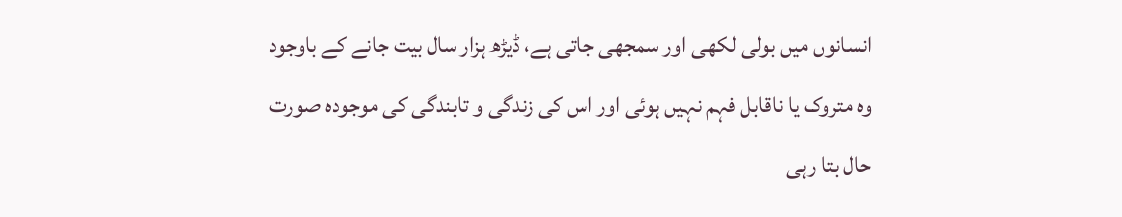انسانوں میں بولی لکھی اور سمجھی جاتی ہے، ڈیڑھ ہزار سال بیت جانے کے باوجود وہ متروک یا ناقابل فہم نہیں ہوئی اور اس کی زندگی و تابندگی کی موجودہ صورت حال بتا رہی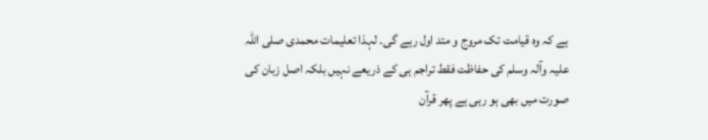ہے کہ وہ قیامت تک مروج و متد اول رہے گی۔ لہذا تعلیمات محمدی صلی اللہ علیہ وآلہ وسلم کی حفاظت فقط تراجم ہی کے ذریعے نہیں بلکہ اصل زبان کی صورت میں بھی ہو رہی ہے پھر قرآن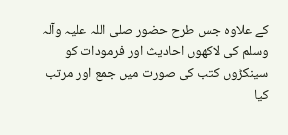کے علاوہ جس طرح حضور صلی اللہ علیہ وآلہ وسلم کی لاکھوں احادیث اور فرمودات کو سینکڑوں کتب کی صورت میں جمع اور مرتب کیا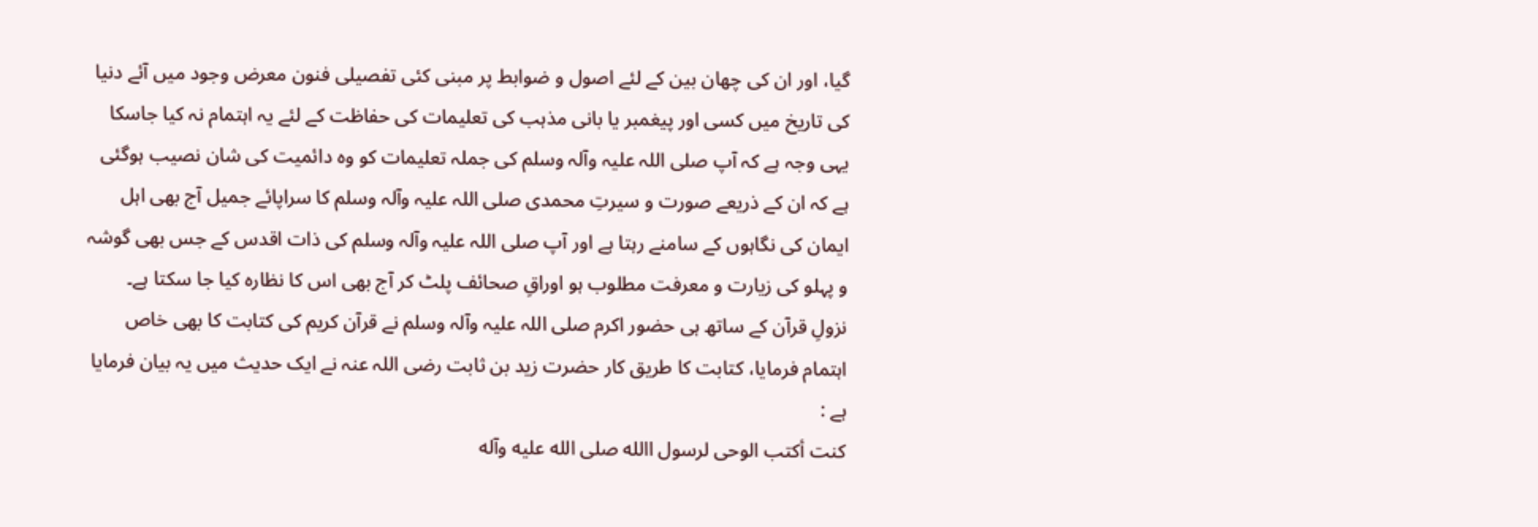گیا، اور ان کی چھان بین کے لئے اصول و ضوابط پر مبنی کئی تفصیلی فنون معرض وجود میں آئے دنیا کی تاریخ میں کسی اور پیغمبر یا بانی مذہب کی تعلیمات کی حفاظت کے لئے یہ اہتمام نہ کیا جاسکا یہی وجہ ہے کہ آپ صلی اللہ علیہ وآلہ وسلم کی جملہ تعلیمات کو وہ دائمیت کی شان نصیب ہوگئی ہے کہ ان کے ذریعے صورت و سیرتِ محمدی صلی اللہ علیہ وآلہ وسلم کا سراپائے جمیل آج بھی اہل ایمان کی نگاہوں کے سامنے رہتا ہے اور آپ صلی اللہ علیہ وآلہ وسلم کی ذات اقدس کے جس بھی گوشہ و پہلو کی زیارت و معرفت مطلوب ہو اوراقِ صحائف پلٹ کر آج بھی اس کا نظارہ کیا جا سکتا ہے۔
نزولِ قرآن کے ساتھ ہی حضور اکرم صلی اللہ علیہ وآلہ وسلم نے قرآن کریم کی کتابت کا بھی خاص اہتمام فرمایا، کتابت کا طریق کار حضرت زید بن ثابت رضی اللہ عنہ نے ایک حدیث میں یہ بیان فرمایا ہے :
کنت أکتب الوحی لرسول االله صلی الله عليه وآله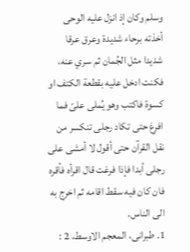وسلم وکان إذ انزل عليه الوحی أخذته برحاء شديدة وعرق عرقا شديدا مثل الجُمان ثم سري عنه، فکنت ادخل عليه بقطعة الکتف او کسوة فاکتب وهو يُملی علیّ فما افرغ حتی تکاد رجلی تنکسر من نقل القرآن حتی أقول لا أمشی علی رجلی أبدا فإذا فرغت قال اقرأه فأقره فان کان فيه سقط اقامه ثم اخرج به الی الناس.
1. طبرانی، المعجم الاوسط، 2 :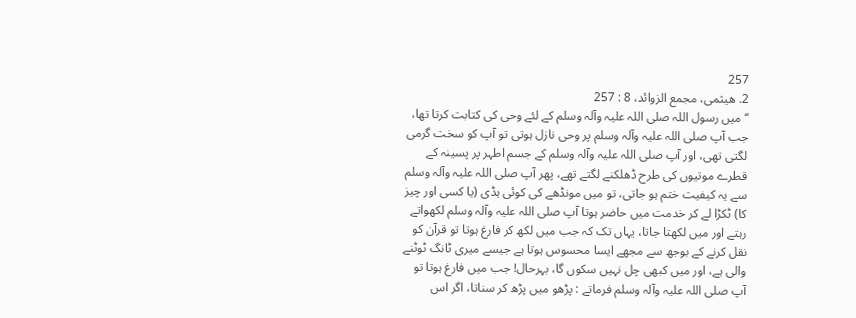257
2. هيثمی، مجمع الزوائد، 8 : 257
‘‘میں رسول اللہ صلی اللہ علیہ وآلہ وسلم کے لئے وحی کی کتابت کرتا تھا، جب آپ صلی اللہ علیہ وآلہ وسلم پر وحی نازل ہوتی تو آپ کو سخت گرمی لگتی تھی، اور آپ صلی اللہ علیہ وآلہ وسلم کے جسم اطہر پر پسینہ کے قطرے موتیوں کی طرح ڈھلکنے لگتے تھے، پھر آپ صلی اللہ علیہ وآلہ وسلم سے یہ کيفیت ختم ہو جاتی، تو میں مونڈھے کی کوئی ہڈی (یا کسی اور چیز کا) ٹکڑا لے کر خدمت میں حاضر ہوتا آپ صلی اللہ علیہ وآلہ وسلم لکھواتے رہتے اور میں لکھتا جاتا، یہاں تک کہ جب میں لکھ کر فارغ ہوتا تو قرآن کو نقل کرنے کے بوجھ سے مجھے ایسا محسوس ہوتا ہے جیسے میری ٹانگ ٹوٹنے والی ہے، اور میں کبھی چل نہیں سکوں گا، بہرحال! جب میں فارغ ہوتا تو آپ صلی اللہ علیہ وآلہ وسلم فرماتے : پڑھو میں پڑھ کر سناتا، اگر اس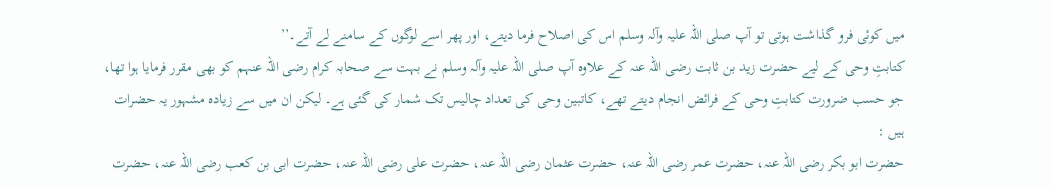میں کوئی فرو گذاشت ہوتی تو آپ صلی اللہ علیہ وآلہ وسلم اس کی اصلاح فرما دیتے، اور پھر اسے لوگوں کے سامنے لے آتے۔’’
کتابتِ وحی کے لیے حضرت زید بن ثابت رضی اللہ عنہ کے علاوہ آپ صلی اللہ علیہ وآلہ وسلم نے بہت سے صحابہ کرام رضی اللہ عنہم کو بھی مقرر فرمایا ہوا تھا، جو حسب ضرورت کتابتِ وحی کے فرائض انجام دیتے تھے، کاتبین وحی کی تعداد چالیس تک شمار کی گئی ہے۔ لیکن ان میں سے زیادہ مشہور یہ حضرات ہیں :
حضرت ابو بکر رضی اللہ عنہ، حضرت عمر رضی اللہ عنہ، حضرت عثمان رضی اللہ عنہ، حضرت علی رضی اللہ عنہ، حضرت ابی بن کعب رضی اللہ عنہ، حضرت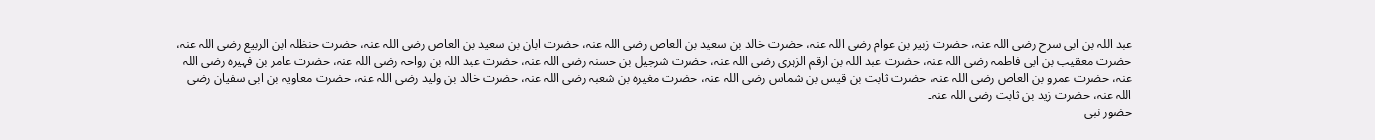عبد اللہ بن ابی سرح رضی اللہ عنہ، حضرت زبیر بن عوام رضی اللہ عنہ، حضرت خالد بن سعید بن العاص رضی اللہ عنہ، حضرت ابان بن سعید بن العاص رضی اللہ عنہ، حضرت حنظلہ ابن الربیع رضی اللہ عنہ، حضرت معقیب بن ابی فاطمہ رضی اللہ عنہ، حضرت عبد اللہ بن ارقم الزہری رضی اللہ عنہ، حضرت شرجیل بن حسنہ رضی اللہ عنہ، حضرت عبد اللہ بن رواحہ رضی اللہ عنہ، حضرت عامر بن فہیرہ رضی اللہ عنہ، حضرت عمرو بن العاص رضی اللہ عنہ، حضرت ثابت بن قیس بن شماس رضی اللہ عنہ، حضرت مغیرہ بن شعبہ رضی اللہ عنہ، حضرت خالد بن ولید رضی اللہ عنہ، حضرت معاویہ بن ابی سفیان رضی اللہ عنہ، حضرت زید بن ثابت رضی اللہ عنہ۔
حضور نبی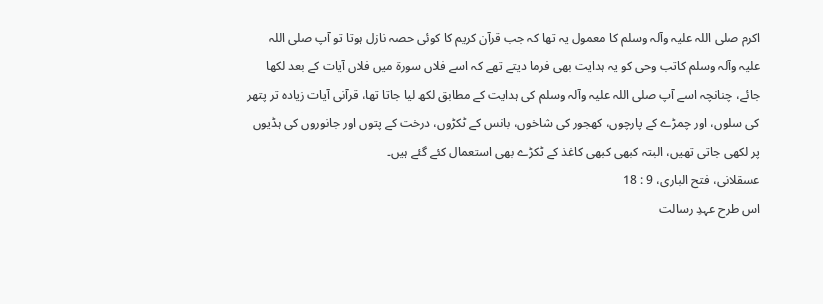اکرم صلی اللہ علیہ وآلہ وسلم کا معمول یہ تھا کہ جب قرآن کریم کا کوئی حصہ نازل ہوتا تو آپ صلی اللہ علیہ وآلہ وسلم کاتب وحی کو یہ ہدایت بھی فرما دیتے تھے کہ اسے فلاں سورۃ میں فلاں آیات کے بعد لکھا جائے، چنانچہ اسے آپ صلی اللہ علیہ وآلہ وسلم کی ہدایت کے مطابق لکھ لیا جاتا تھا، قرآنی آیات زیادہ تر پتھر کی سلوں، اور چمڑے کے پارچوں، کھجور کی شاخوں، بانس کے ٹکڑوں، درخت کے پتوں اور جانوروں کی ہڈیوں پر لکھی جاتی تھیں، البتہ کبھی کبھی کاغذ کے ٹکڑے بھی استعمال کئے گئے ہیں۔
عسقلانی، فتح الباری، 9 : 18
اس طرح عہدِ رسالت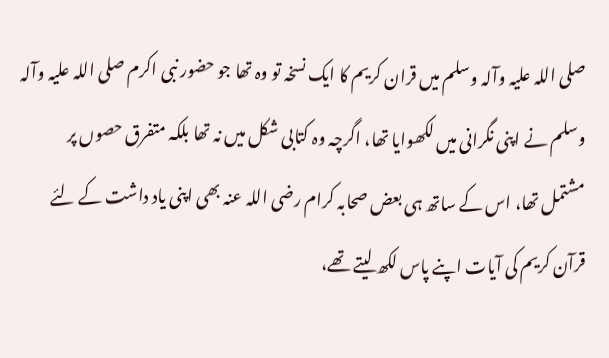صلی اللہ علیہ وآلہ وسلم میں قران کریم کا ایک نسخہ تو وہ تھا جو حضور نبی اکرم صلی اللہ علیہ وآلہ وسلم نے اپنی نگرانی میں لکھوایا تھا، اگرچہ وہ کتابی شکل میں نہ تھا بلکہ متفرق حصوں پر مشتمل تھا، اس کے ساتھ ہی بعض صحابہ کرام رضی اللہ عنہ بھی اپنی یاد داشت کے لئے قرآن کریم کی آیات اپنے پاس لکھ لیتے تھے،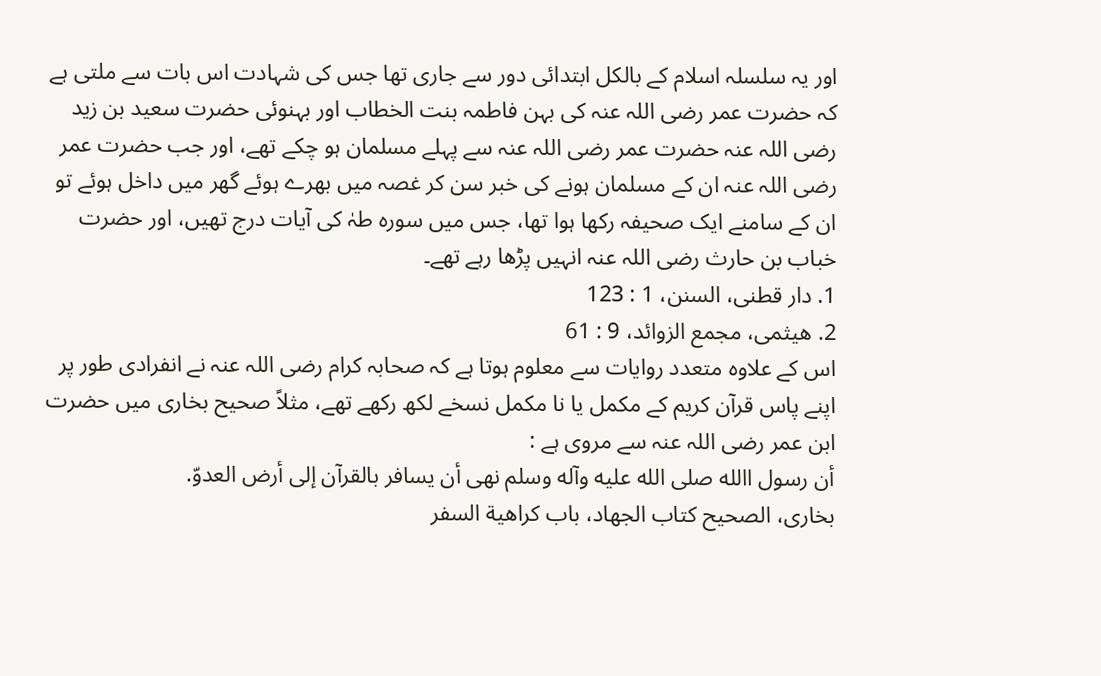اور یہ سلسلہ اسلام کے بالکل ابتدائی دور سے جاری تھا جس کی شہادت اس بات سے ملتی ہے کہ حضرت عمر رضی اللہ عنہ کی بہن فاطمہ بنت الخطاب اور بہنوئی حضرت سعید بن زید رضی اللہ عنہ حضرت عمر رضی اللہ عنہ سے پہلے مسلمان ہو چکے تھے، اور جب حضرت عمر رضی اللہ عنہ ان کے مسلمان ہونے کی خبر سن کر غصہ میں بھرے ہوئے گھر میں داخل ہوئے تو ان کے سامنے ایک صحیفہ رکھا ہوا تھا، جس میں سورہ طہٰ کی آیات درج تھیں، اور حضرت خباب بن حارث رضی اللہ عنہ انہیں پڑھا رہے تھے۔
1. دار قطنی، السنن، 1 : 123
2. هيثمی، مجمع الزوائد، 9 : 61
اس کے علاوہ متعدد روایات سے معلوم ہوتا ہے کہ صحابہ کرام رضی اللہ عنہ نے انفرادی طور پر اپنے پاس قرآن کریم کے مکمل یا نا مکمل نسخے لکھ رکھے تھے، مثلاً صحیح بخاری میں حضرت ابن عمر رضی اللہ عنہ سے مروی ہے :
أن رسول االله صلی الله عليه وآله وسلم نهی أن يسافر بالقرآن إلی أرض العدوّ.
بخاری، الصحيح کتاب الجهاد، باب کراهية السفر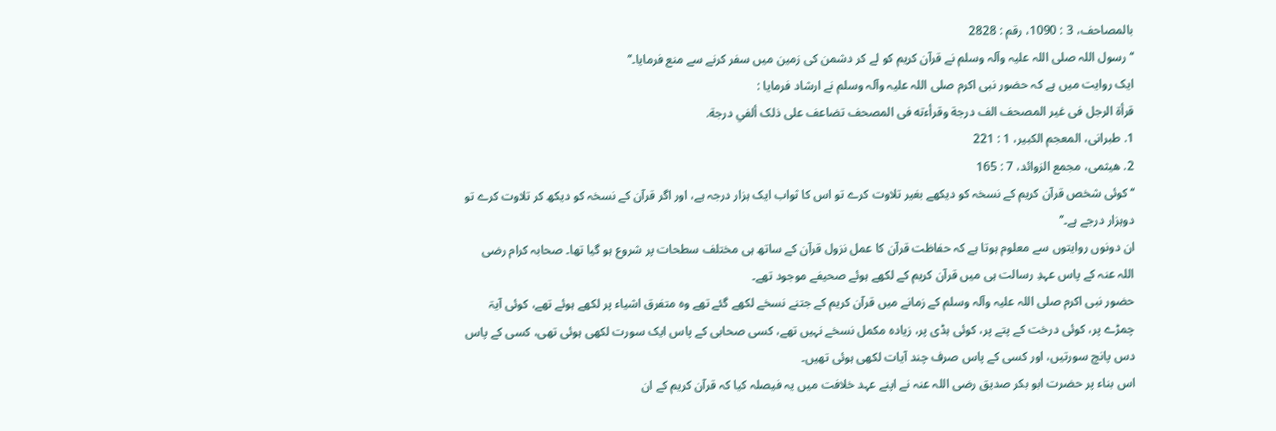بالمصاحف، 3 : 1090، رقم : 2828
‘‘رسول اللہ صلی اللہ علیہ وآلہ وسلم نے قرآن کریم کو لے کر دشمن کی زمین میں سفر کرنے سے منع فرمایا۔’’
ایک روایت میں ہے کہ حضور نبی اکرم صلی اللہ علیہ وآلہ وسلم نے ارشاد فرمایا :
قرأة الرجل فی غير المصحف الف درجة وقرأءته فی المصحف تضاعف علی ذلک ألفي درجة.
1. طبرانی، المعجم الکبير، 1 : 221
2. هيثمی، مجمع الزوائد، 7 : 165
‘‘کوئی شخص قرآن کریم کے نسخہ کو دیکھے بغیر تلاوت کرے تو اس کا ثواب ایک ہزار درجہ ہے، اور اگر قرآن کے نسخہ کو دیکھ کر تلاوت کرے تو دوہزار درجے ہے۔’’
ان دونوں روایتوں سے معلوم ہوتا ہے کہ حفاظت قرآن کا عمل نزول قرآن کے ساتھ ہی مختلف سطحات پر شروع ہو گیا تھا۔ صحابہ کرام رضی اللہ عنہ کے پاس عہدِ رسالت ہی میں قرآن کریم کے لکھے ہوئے صحیفے موجود تھے۔
حضور نبی اکرم صلی اللہ علیہ وآلہ وسلم کے زمانے میں قرآن کریم کے جتنے نسخے لکھے گئے تھے وہ متفرق اشیاء پر لکھے ہوئے تھے، کوئی آیۃ چمڑے پر، کوئی درخت کے پتے پر، کوئی ہڈی پر، زیادہ مکمل نسخے نہیں تھے، کسی صحابی کے پاس ایک سورت لکھی ہوئی تھی، کسی کے پاس دس پانچ سورتیں، اور کسی کے پاس صرف چند آیات لکھی ہوئی تھیں۔
اس بناء پر حضرت ابو بکر صدیق رضی اللہ عنہ نے اپنے عہد خلافت میں یہ فیصلہ کیا کہ قرآن کریم کے ان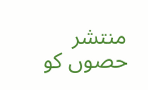منتشر حصوں کو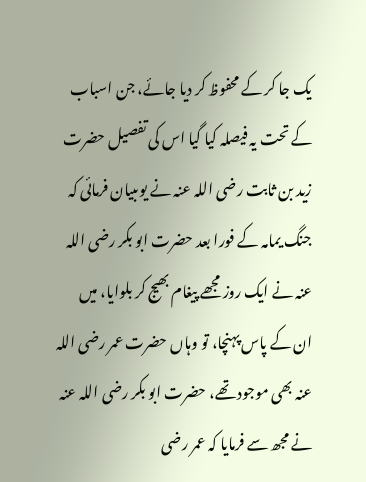یک جا کر کے محفوظ کر دیا جائے، جن اسباب کے تحت یہ فیصلہ کیا گیا اس کی تفصیل حضرت زید بن ثابت رضی اللہ عنہ نے یوںبیان فرمائی کہ جنگ یمامہ کے فورا بعد حضرت ابو بکر رضی اللہ عنہ نے ایک روز مجھے پیغام بھیج کر بلوایا، میں ان کے پاس پہنچا، تو وہاں حضرت عمر رضی اللہ عنہ بھی موجود تھے، حضرت ابو بکر رضی اللہ عنہ نے مجھ سے فرمایا کہ عمر رضی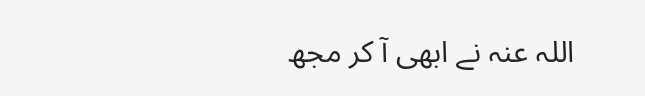اللہ عنہ نے ابھی آ کر مجھ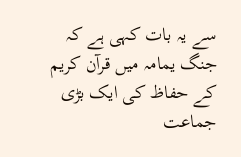سے یہ بات کہی ہے کہ جنگ یمامہ میں قرآن کریم کے حفاظ کی ایک بڑی جماعت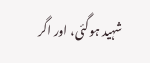شہید ہوگئی، اور اگر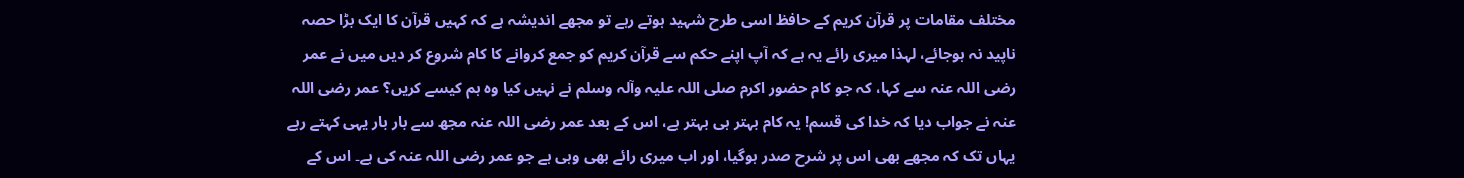مختلف مقامات پر قرآن کریم کے حافظ اسی طرح شہید ہوتے رہے تو مجھے اندیشہ ہے کہ کہیں قرآن کا ایک بڑا حصہ ناپید نہ ہوجائے، لہذا میری رائے یہ ہے کہ آپ اپنے حکم سے قرآن کریم کو جمع کروانے کا کام شروع کر دیں میں نے عمر رضی اللہ عنہ سے کہا، کہ جو کام حضور اکرم صلی اللہ علیہ وآلہ وسلم نے نہیں کیا وہ ہم کیسے کریں؟ عمر رضی اللہ عنہ نے جواب دیا کہ خدا کی قسم! یہ کام بہتر ہی بہتر ہے، اس کے بعد عمر رضی اللہ عنہ مجھ سے بار بار یہی کہتے رہے یہاں تک کہ مجھے بھی اس پر شرح صدر ہوگیا، اور اب میری رائے بھی وہی ہے جو عمر رضی اللہ عنہ کی ہے۔ اس کے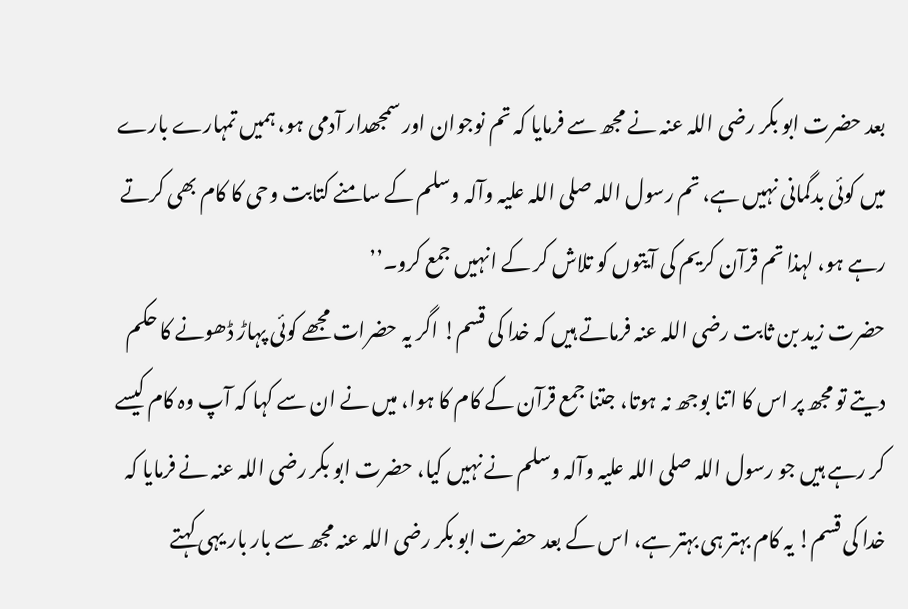بعد حضرت ابو بکر رضی اللہ عنہ نے مجھ سے فرمایا کہ تم نوجوان اور سمجھدار آدمی ہو، ہمیں تمہارے بارے میں کوئی بدگمانی نہیں ہے، تم رسول اللہ صلی اللہ علیہ وآلہ وسلم کے سامنے کتابت وحی کا کام بھی کرتے رہے ہو، لہذا تم قرآن کریم کی آیتوں کو تلاش کر کے انہیں جمع کرو۔’’
حضرت زید بن ثابت رضی اللہ عنہ فرماتے ہیں کہ خدا کی قسم! اگر یہ حضرات مجھے کوئی پہاڑ ڈھونے کا حکم دیتے تو مجھ پر اس کا اتنا بوجھ نہ ہوتا، جتنا جمع قرآن کے کام کا ہوا، میں نے ان سے کہا کہ آپ وہ کام کیسے کر رہے ہیں جو رسول اللہ صلی اللہ علیہ وآلہ وسلم نے نہیں کیا، حضرت ابو بکر رضی اللہ عنہ نے فرمایا کہ خدا کی قسم! یہ کام بہتر ہی بہتر ہے، اس کے بعد حضرت ابو بکر رضی اللہ عنہ مجھ سے بار بار یہی کہتے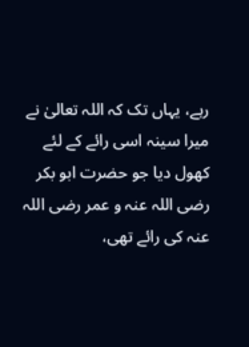رہے، یہاں تک کہ اللہ تعالیٰ نے میرا سینہ اسی رائے کے لئے کھول دیا جو حضرت ابو بکر رضی اللہ عنہ و عمر رضی اللہ عنہ کی رائے تھی،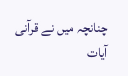چنانچہ میں نے قرآنی آیات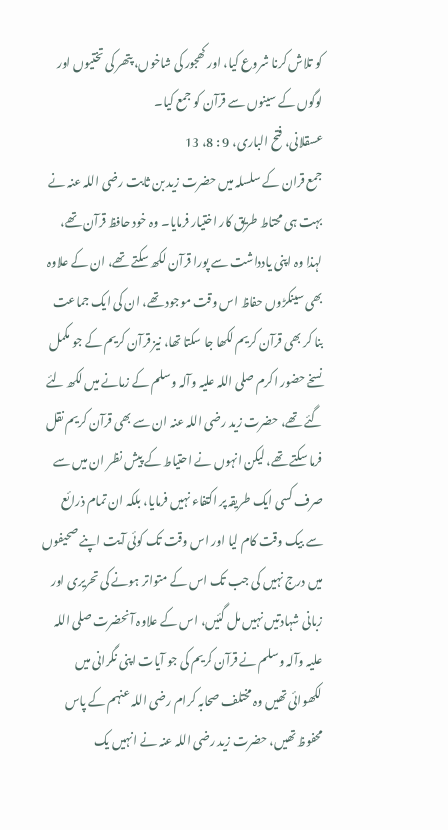کو تلاش کرنا شروع کیا، اور کھجور کی شاخوں، پتھر کی تختیوں اور لوگوں کے سینوں سے قرآن کو جمع کیا۔
عسقلانی، فتح الباری، 9 : 8، 13
جمع قران کے سلسلہ میں حضرت زید بن ثابت رضی اللہ عنہ نے بہت ہی محتاط طریق کار اختیار فرمایا۔ وہ خود حافظ قرآن تھے، لہذا وہ اپنی یادداشت سے پورا قرآن لکھ سکتے تھے، ان کے علاوہ بھی سینکڑوں حفاظ اس وقت موجود تھے، ان کی ایک جماعت بنا کر بھی قرآن کریم لکھا جا سکتا تھا، نیز قرآن کریم کے جو مکمل نسخے حضور اکرم صلی اللہ علیہ وآلہ وسلم کے زمانے میں لکھ لئے گئے تھے، حضرت زید رضی اللہ عنہ ان سے بھی قرآن کریم نقل فرما سکتے تھے، لیکن انہوں نے احتیاط کے پیش نظر ان میں سے صرف کسی ایک طریقہ پر اکتفاء نہیں فرمایا، بلکہ ان تمام ذرائع سے بیک وقت کام لیا اور اس وقت تک کوئی آیت اپنے صحیفوں میں درج نہیں کی جب تک اس کے متواتر ہونے کی تحریری اور زبانی شہادتیں نہیں مل گئیں، اس کے علاوہ آنحضرت صلی اللہ علیہ وآلہ وسلم نے قرآن کریم کی جو آیات اپنی نگرانی میں لکھوائی تھیں وہ مختلف صحابہ کرام رضی اللہ عنہم کے پاس محفوظ تھیں، حضرت زید رضی اللہ عنہ نے انہیں یک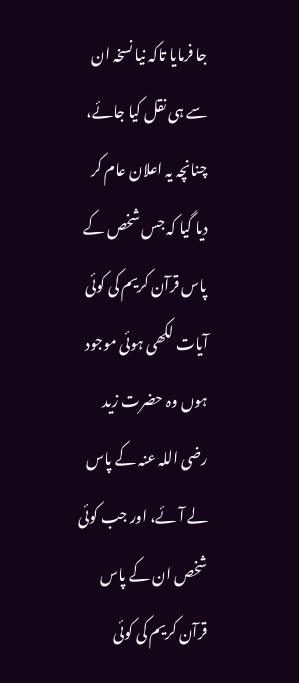جا فرمایا تاکہ نیا نسخہ ان سے ہی نقل کیا جائے، چنانچہ یہ اعلان عام کر دیا گیا کہ جس شخص کے پاس قرآن کریم کی کوئی آیات لکھی ہوئی موجود ہوں وہ حضرت زید رضی اللہ عنہ کے پاس لے آئے، اور جب کوئی شخص ان کے پاس قرآن کریم کی کوئی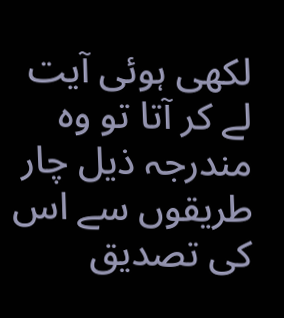لکھی ہوئی آیت لے کر آتا تو وہ مندرجہ ذیل چار طریقوں سے اس کی تصدیق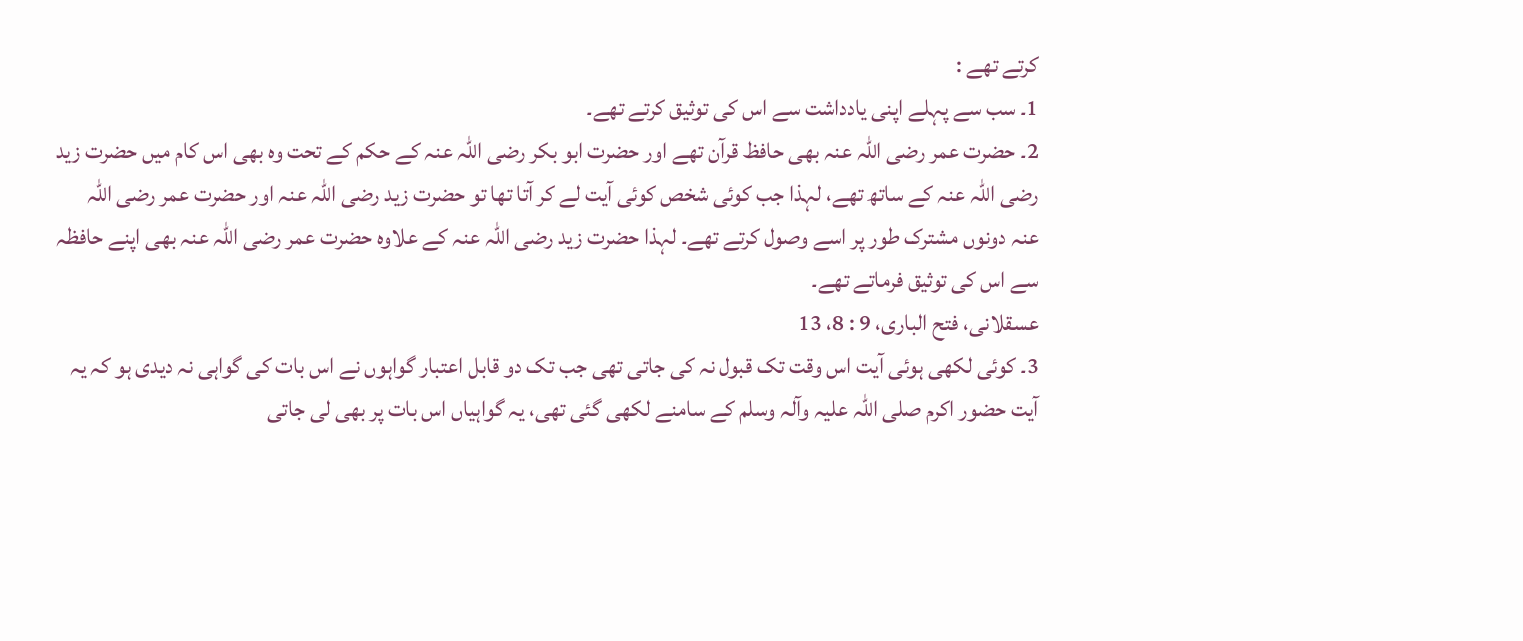کرتے تھے :
1۔ سب سے پہلے اپنی یادداشت سے اس کی توثیق کرتے تھے۔
2۔ حضرت عمر رضی اللہ عنہ بھی حافظ قرآن تھے اور حضرت ابو بکر رضی اللہ عنہ کے حکم کے تحت وہ بھی اس کام میں حضرت زید رضی اللہ عنہ کے ساتھ تھے، لہذا جب کوئی شخص کوئی آیت لے کر آتا تھا تو حضرت زید رضی اللہ عنہ اور حضرت عمر رضی اللہ عنہ دونوں مشترک طور پر اسے وصول کرتے تھے۔ لہذا حضرت زید رضی اللہ عنہ کے علاوہ حضرت عمر رضی اللہ عنہ بھی اپنے حافظہ سے اس کی توثیق فرماتے تھے۔
عسقلانی، فتح الباری، 9 : 8، 13
3۔ کوئی لکھی ہوئی آیت اس وقت تک قبول نہ کی جاتی تھی جب تک دو قابل اعتبار گواہوں نے اس بات کی گواہی نہ دیدی ہو کہ یہ آیت حضور اکرم صلی اللہ علیہ وآلہ وسلم کے سامنے لکھی گئی تھی، یہ گواہیاں اس بات پر بھی لی جاتی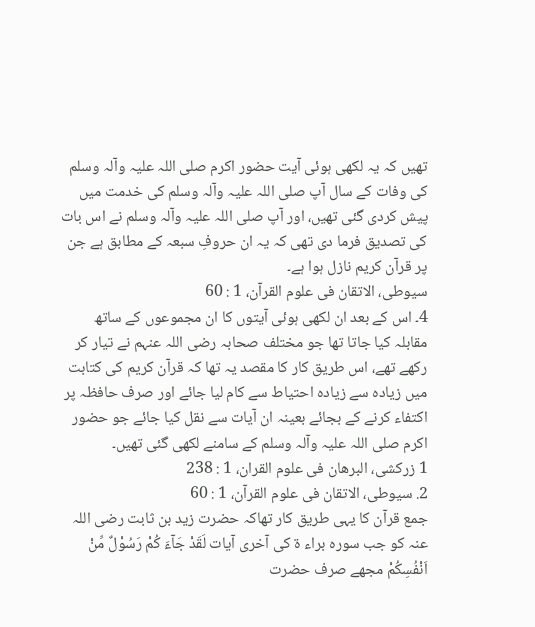تھیں کہ یہ لکھی ہوئی آیت حضور اکرم صلی اللہ علیہ وآلہ وسلم کی وفات کے سال آپ صلی اللہ علیہ وآلہ وسلم کی خدمت میں پیش کردی گئی تھیں، اور آپ صلی اللہ علیہ وآلہ وسلم نے اس بات کی تصدیق فرما دی تھی کہ یہ ان حروفِ سبعہ کے مطابق ہے جن پر قرآن کریم نازل ہوا ہے۔
سيوطی، الاتقان فی علوم القرآن، 1 : 60
4۔ اس کے بعد ان لکھی ہوئی آیتوں کا ان مجموعوں کے ساتھ مقابلہ کیا جاتا تھا جو مختلف صحابہ رضی اللہ عنہم نے تیار کر رکھے تھے، اس طریق کار کا مقصد یہ تھا کہ قرآن کریم کی کتابت میں زیادہ سے زیادہ احتیاط سے کام لیا جائے اور صرف حافظہ پر اکتفاء کرنے کے بجائے بعینہ ان آیات سے نقل کیا جائے جو حضور اکرم صلی اللہ علیہ وآلہ وسلم کے سامنے لکھی گئی تھیں۔
1 زرکشی، البرهان فی علوم القران، 1 : 238
2. سيوطی، الاتقان فی علوم القرآن، 1 : 60
جمع قرآن کا یہی طریق کار تھاکہ حضرت زید بن ثابت رضی اللہ عنہ کو جب سورہ براء ۃ کی آخری آیات لَقَدْ جَآءَ کُمْ رَسُوْلٌ مِّنْ اَنْفُسِکُمْ مجھے صرف حضرت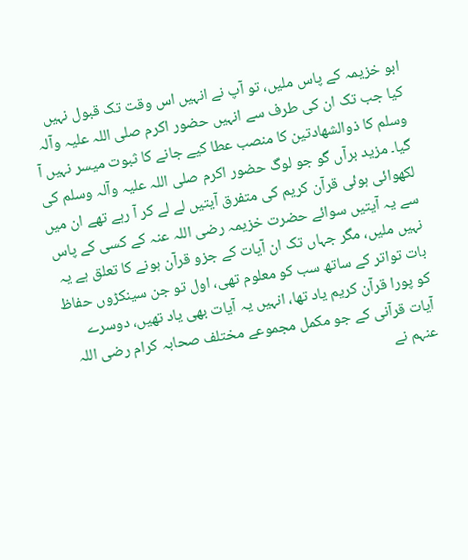ابو خزیمہ کے پاس ملیں، تو آپ نے انہیں اس وقت تک قبول نہیں کیا جب تک ان کی طرف سے انہیں حضور اکرم صلی اللہ علیہ وآلہ وسلم کا ذوالشھادتین کا منصب عطا کیے جانے کا ثبوت میسر نہیں آ گیا۔ مزید برآں گو جو لوگ حضور اکرم صلی اللہ علیہ وآلہ وسلم کی لکھوائی ہوئی قرآن کریم کی متفرق آیتیں لے لے کر آ رہے تھے ان میں سے یہ آیتیں سوائے حضرت خزیمہ رضی اللہ عنہ کے کسی کے پاس نہیں ملیں، مگر جہاں تک ان آیات کے جزو قرآن ہونے کا تعلق ہے یہ بات تواتر کے ساتھ سب کو معلوم تھی، اول تو جن سینکڑوں حفاظ کو پورا قرآن کریم یاد تھا، انہیں یہ آیات بھی یاد تھیں، دوسرے آیات قرآنی کے جو مکمل مجموعے مختلف صحابہ کرام رضی اللہ عنہم نے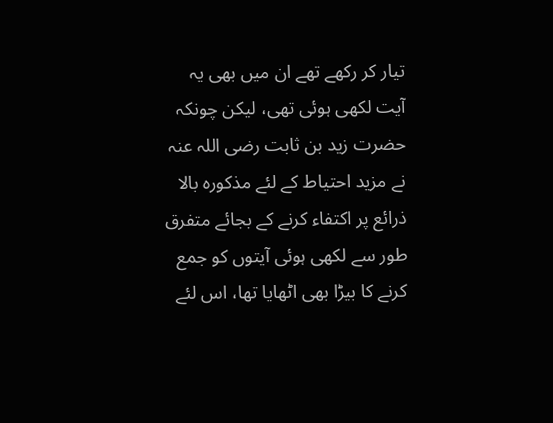تیار کر رکھے تھے ان میں بھی یہ آیت لکھی ہوئی تھی، لیکن چونکہ حضرت زید بن ثابت رضی اللہ عنہ نے مزید احتیاط کے لئے مذکورہ بالا ذرائع پر اکتفاء کرنے کے بجائے متفرق طور سے لکھی ہوئی آیتوں کو جمع کرنے کا بیڑا بھی اٹھایا تھا، اس لئے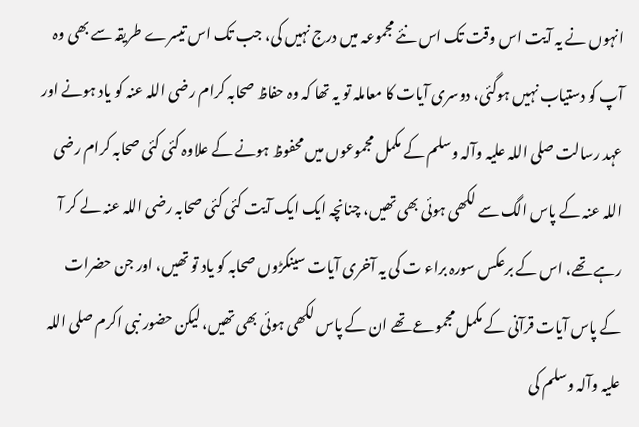انہوں نے یہ آیت اس وقت تک اس نئے مجموعہ میں درج نہیں کی، جب تک اس تیسرے طریقہ سے بھی وہ آپ کو دستیاب نہیں ہوگئی، دوسری آیات کا معاملہ تو یہ تھا کہ وہ حفاظ صحابہ کرام رضی اللہ عنہ کو یاد ہونے اور عہد رسالت صلی اللہ علیہ وآلہ وسلم کے مکمل مجموعوں میں محفوظ ہونے کے علاوہ کئی کئی صحابہ کرام رضی اللہ عنہ کے پاس الگ سے لکھی ہوئی بھی تھیں، چنانچہ ایک ایک آیت کئی کئی صحابہ رضی اللہ عنہ لے کر آ رہے تھے، اس کے برعکس سورہ براء ت کی یہ آخری آیات سینکڑوں صحابہ کو یاد تو تھیں، اور جن حضرات کے پاس آیات قرآنی کے مکمل مجموعے تھے ان کے پاس لکھی ہوئی بھی تھیں، لیکن حضور نبی اکرم صلی اللہ علیہ وآلہ وسلم کی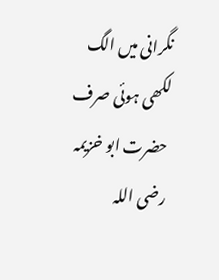نگرانی میں الگ لکھی ہوئی صرف حضرت ابو خزیمہ رضی اللہ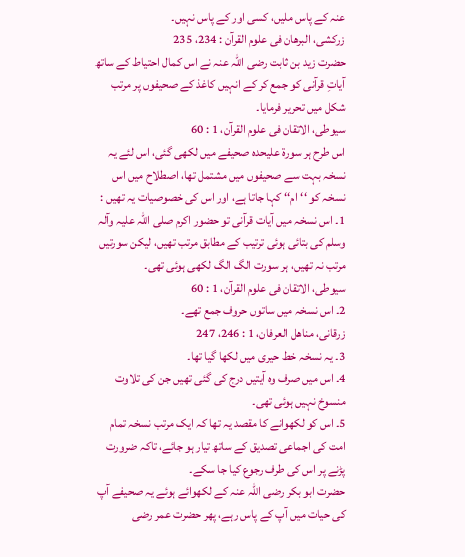عنہ کے پاس ملیں، کسی اور کے پاس نہیں۔
زرکشی، البرهان فی علوم القرآن : 234، 235
حضرت زید بن ثابت رضی اللہ عنہ نے اس کمال احتیاط کے ساتھ آیاتِ قرآنی کو جمع کر کے انہیں کاغذ کے صحیفوں پر مرتب شکل میں تحریر فرمایا۔
سيوطی، الاتقان فی علوم القرآن، 1 : 60
اس طرح ہر سورۃ علیحدہ صحیفے میں لکھی گئی، اس لئے یہ نسخہ بہت سے صحیفوں میں مشتمل تھا، اصطلاح میں اس نسخہ کو ‘‘ام‘‘ کہا جاتا ہے، اور اس کی خصوصیات یہ تھیں :
1۔ اس نسخہ میں آیات قرآنی تو حضور اکرم صلی اللہ علیہ وآلہ وسلم کی بتائی ہوئی ترتیب کے مطابق مرتب تھیں، لیکن سورتیں مرتب نہ تھیں، ہر سورت الگ الگ لکھی ہوئی تھی۔
سيوطی، الاتقان فی علوم القرآن، 1 : 60
2۔ اس نسخہ میں ساتوں حروف جمع تھے۔
زرقانی، مناهل العرفان، 1 : 246، 247
3۔ یہ نسخہ خط حیری میں لکھا گیا تھا۔
4۔ اس میں صرف وہ آیتیں درج کی گئی تھیں جن کی تلاوت منسوخ نہیں ہوئی تھی۔
5۔ اس کو لکھوانے کا مقصد یہ تھا کہ ایک مرتب نسخہ تمام امت کی اجماعی تصدیق کے ساتھ تیار ہو جائے، تاکہ ضرورت پڑنے پر اس کی طرف رجوع کیا جا سکے۔
حضرت ابو بکر رضی اللہ عنہ کے لکھوائے ہوئے یہ صحیفے آپ کی حیات میں آپ کے پاس رہے، پھر حضرت عمر رضی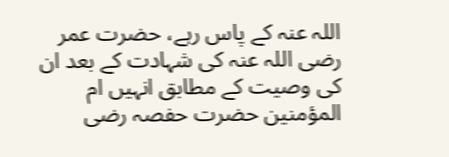اللہ عنہ کے پاس رہے، حضرت عمر رضی اللہ عنہ کی شہادت کے بعد ان کی وصیت کے مطابق انہیں ام المؤمنین حضرت حفصہ رضی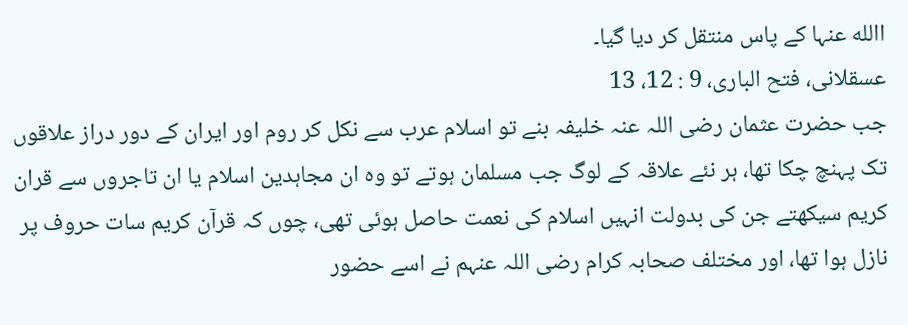االله عنہا کے پاس منتقل کر دیا گیا۔
عسقلانی، فتح الباری، 9 : 12، 13
جب حضرت عثمان رضی اللہ عنہ خلیفہ بنے تو اسلام عرب سے نکل کر روم اور ایران کے دور دراز علاقوں تک پہنچ چکا تھا، ہر نئے علاقہ کے لوگ جب مسلمان ہوتے تو وہ ان مجاہدین اسلام یا ان تاجروں سے قران کریم سیکھتے جن کی بدولت انہیں اسلام کی نعمت حاصل ہوئی تھی، چوں کہ قرآن کریم سات حروف پر نازل ہوا تھا، اور مختلف صحابہ کرام رضی اللہ عنہم نے اسے حضور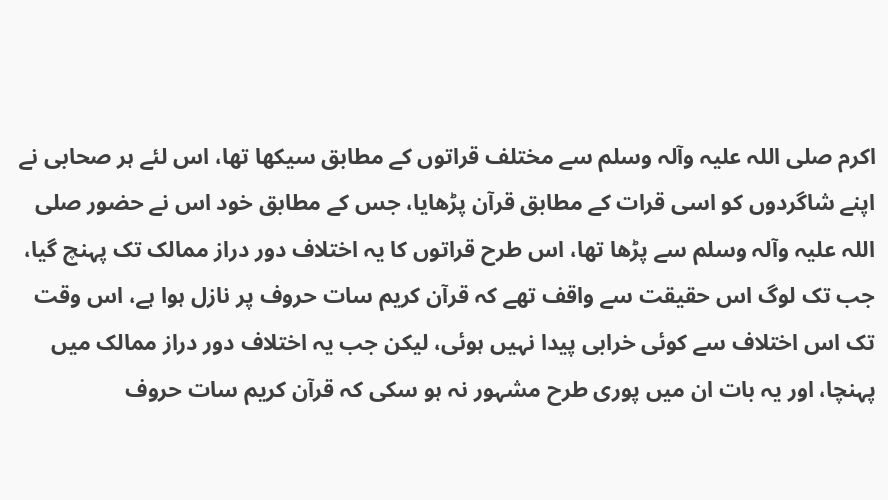اکرم صلی اللہ علیہ وآلہ وسلم سے مختلف قراتوں کے مطابق سیکھا تھا، اس لئے ہر صحابی نے اپنے شاگردوں کو اسی قرات کے مطابق قرآن پڑھایا، جس کے مطابق خود اس نے حضور صلی اللہ علیہ وآلہ وسلم سے پڑھا تھا، اس طرح قراتوں کا یہ اختلاف دور دراز ممالک تک پہنچ گیا، جب تک لوگ اس حقیقت سے واقف تھے کہ قرآن کریم سات حروف پر نازل ہوا ہے، اس وقت تک اس اختلاف سے کوئی خرابی پیدا نہیں ہوئی، لیکن جب یہ اختلاف دور دراز ممالک میں پہنچا، اور یہ بات ان میں پوری طرح مشہور نہ ہو سکی کہ قرآن کریم سات حروف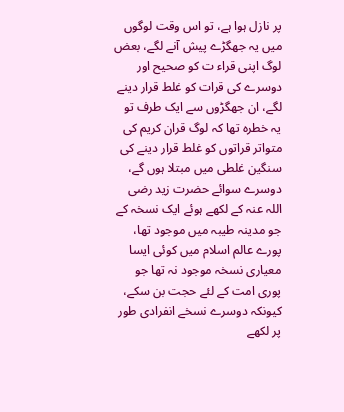پر نازل ہوا ہے، تو اس وقت لوگوں میں یہ جھگڑے پیش آنے لگے، بعض لوگ اپنی قراء ت کو صحیح اور دوسرے کی قرات کو غلط قرار دینے لگے، ان جھگڑوں سے ایک طرف تو یہ خطرہ تھا کہ لوگ قران کریم کی متواتر قراتوں کو غلط قرار دینے کی سنگین غلطی میں مبتلا ہوں گے، دوسرے سوائے حضرت زید رضی اللہ عنہ کے لکھے ہوئے ایک نسخہ کے جو مدینہ طیبہ میں موجود تھا، پورے عالم اسلام میں کوئی ایسا معیاری نسخہ موجود نہ تھا جو پوری امت کے لئے حجت بن سکے، کیونکہ دوسرے نسخے انفرادی طور پر لکھے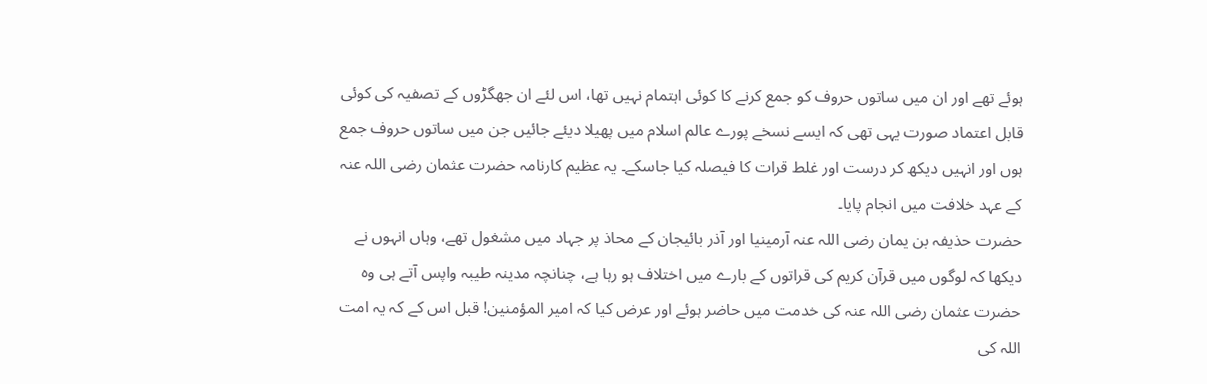ہوئے تھے اور ان میں ساتوں حروف کو جمع کرنے کا کوئی اہتمام نہیں تھا، اس لئے ان جھگڑوں کے تصفيہ کی کوئی قابل اعتماد صورت یہی تھی کہ ایسے نسخے پورے عالم اسلام میں پھیلا دیئے جائیں جن میں ساتوں حروف جمع ہوں اور انہیں دیکھ کر درست اور غلط قرات کا فیصلہ کیا جاسکے۔ یہ عظیم کارنامہ حضرت عثمان رضی اللہ عنہ کے عہد خلافت میں انجام پایا۔
حضرت حذیفہ بن یمان رضی اللہ عنہ آرمینیا اور آذر بائیجان کے محاذ پر جہاد میں مشغول تھے، وہاں انہوں نے دیکھا کہ لوگوں میں قرآن کریم کی قراتوں کے بارے میں اختلاف ہو رہا ہے، چنانچہ مدینہ طیبہ واپس آتے ہی وہ حضرت عثمان رضی اللہ عنہ کی خدمت میں حاضر ہوئے اور عرض کیا کہ امیر المؤمنین! قبل اس کے کہ یہ امت اللہ کی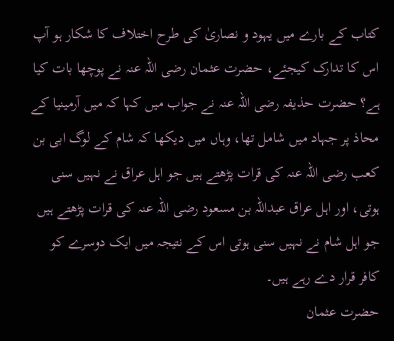کتاب کے بارے میں یہود و نصاریٰ کی طرح اختلاف کا شکار ہو آپ اس کا تدارک کیجئے، حضرت عثمان رضی اللہ عنہ نے پوچھا بات کیا ہے؟ حضرت حذیفہ رضی اللہ عنہ نے جواب میں کہا کہ میں آرمینیا کے محاذ پر جہاد میں شامل تھا، وہاں میں دیکھا کہ شام کے لوگ ابی بن کعب رضی اللہ عنہ کی قرات پڑھتے ہیں جو اہل عراق نے نہیں سنی ہوتی، اور اہل عراق عبداللہ بن مسعود رضی اللہ عنہ کی قرات پڑھتے ہیں جو اہل شام نے نہیں سنی ہوتی اس کے نتیجہ میں ایک دوسرے کو کافر قرار دے رہے ہیں۔
حضرت عثمان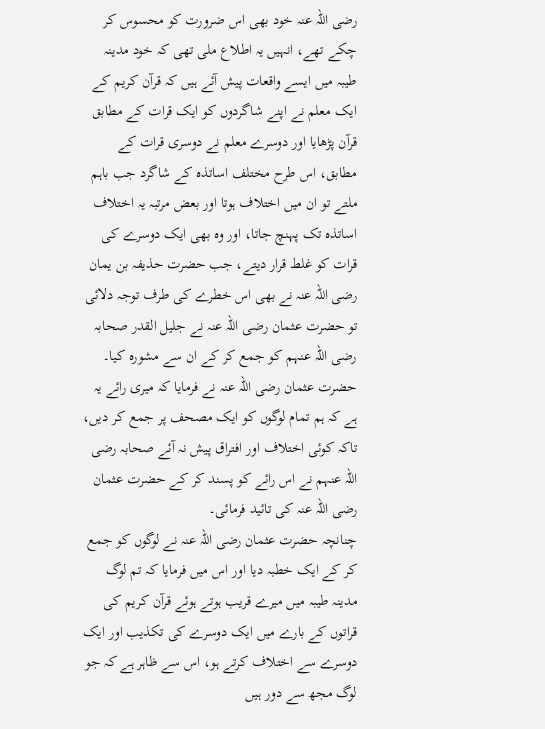رضی اللہ عنہ خود بھی اس ضرورت کو محسوس کر چکے تھے، انہیں یہ اطلاع ملی تھی کہ خود مدینہ طیبہ میں ایسے واقعات پیش آئے ہیں کہ قرآن کریم کے ایک معلم نے اپنے شاگردوں کو ایک قرات کے مطابق قرآن پڑھایا اور دوسرے معلم نے دوسری قرات کے مطابق، اس طرح مختلف اساتذہ کے شاگرد جب باہم ملتے تو ان میں اختلاف ہوتا اور بعض مرتبہ یہ اختلاف اساتذہ تک پہنچ جاتا، اور وہ بھی ایک دوسرے کی قرات کو غلط قرار دیتے، جب حضرت حذیفہ بن یمان رضی اللہ عنہ نے بھی اس خطرے کی طرف توجہ دلائی تو حضرت عثمان رضی اللہ عنہ نے جلیل القدر صحابہ رضی اللہ عنہم کو جمع کر کے ان سے مشورہ کیا۔ حضرت عثمان رضی اللہ عنہ نے فرمایا کہ میری رائے یہ ہے کہ ہم تمام لوگوں کو ایک مصحف پر جمع کر دیں، تاکہ کوئی اختلاف اور افتراق پیش نہ آئے صحابہ رضی اللہ عنہم نے اس رائے کو پسند کر کے حضرت عثمان رضی اللہ عنہ کی تائید فرمائی۔
چنانچہ حضرت عثمان رضی اللہ عنہ نے لوگوں کو جمع کر کے ایک خطبہ دیا اور اس میں فرمایا کہ تم لوگ مدینہ طیبہ میں میرے قریب ہوتے ہوئے قرآن کریم کی قراتوں کے بارے میں ایک دوسرے کی تکذیب اور ایک دوسرے سے اختلاف کرتے ہو، اس سے ظاہر ہے کہ جو لوگ مجھ سے دور ہیں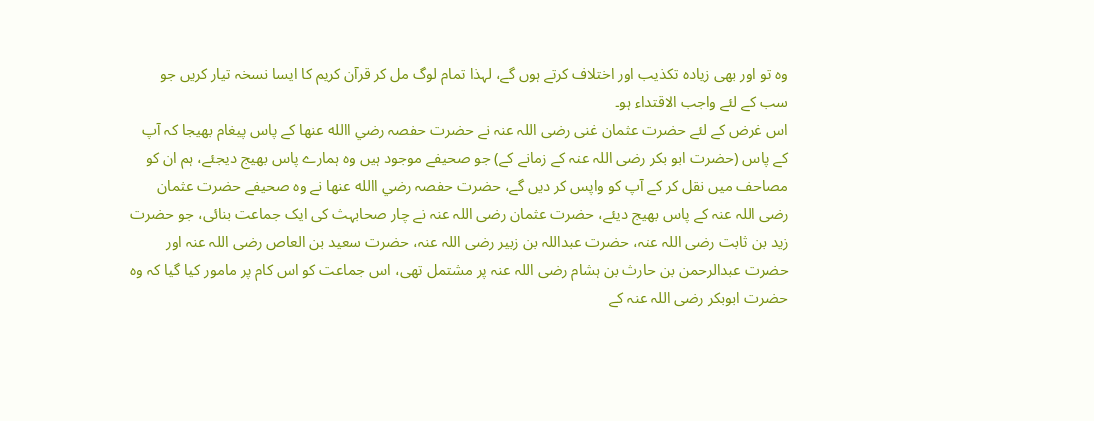وہ تو اور بھی زیادہ تکذیب اور اختلاف کرتے ہوں گے، لہذا تمام لوگ مل کر قرآن کریم کا ایسا نسخہ تیار کریں جو سب کے لئے واجب الاقتداء ہو۔
اس غرض کے لئے حضرت عثمان غنی رضی اللہ عنہ نے حضرت حفصہ رضي االله عنھا کے پاس پیغام بھیجا کہ آپ کے پاس (حضرت ابو بکر رضی اللہ عنہ کے زمانے کے) جو صحیفے موجود ہیں وہ ہمارے پاس بھیج دیجئے، ہم ان کو مصاحف میں نقل کر کے آپ کو واپس کر دیں گے، حضرت حفصہ رضي االله عنھا نے وہ صحیفے حضرت عثمان رضی اللہ عنہ کے پاس بھیج دیئے، حضرت عثمان رضی اللہ عنہ نے چار صحابہث کی ایک جماعت بنائی، جو حضرت زید بن ثابت رضی اللہ عنہ، حضرت عبداللہ بن زبیر رضی اللہ عنہ، حضرت سعید بن العاص رضی اللہ عنہ اور حضرت عبدالرحمن بن حارث بن ہشام رضی اللہ عنہ پر مشتمل تھی، اس جماعت کو اس کام پر مامور کیا گیا کہ وہ حضرت ابوبکر رضی اللہ عنہ کے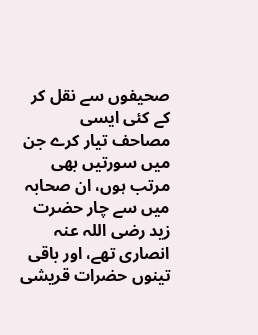صحیفوں سے نقل کر کے کئی ایسی مصاحف تیار کرے جن میں سورتیں بھی مرتب ہوں، ان صحابہ میں سے چار حضرت زید رضی اللہ عنہ انصاری تھے، اور باقی تینوں حضرات قریشی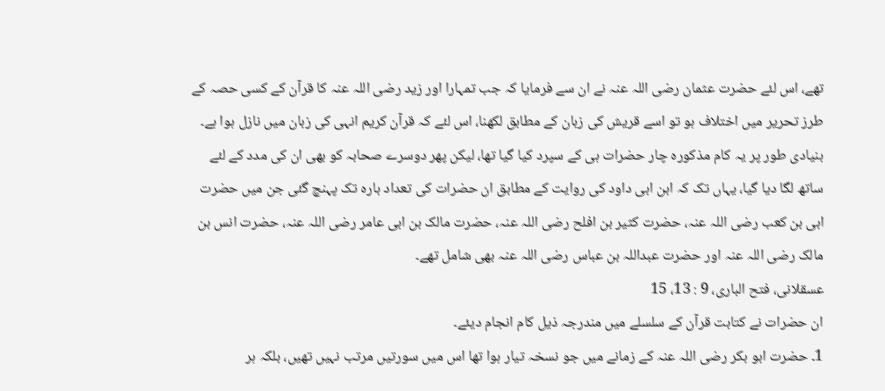تھے، اس لئے حضرت عثمان رضی اللہ عنہ نے ان سے فرمایا کہ جب تمہارا اور زید رضی اللہ عنہ کا قرآن کے کسی حصہ کے طرز تحریر میں اختلاف ہو تو اسے قریش کی زبان کے مطابق لکھنا، اس لئے کہ قرآن کریم انہی کی زبان میں نازل ہوا ہے۔
بنیادی طور پر یہ کام مذکورہ چار حضرات ہی کے سپرد کیا گیا تھا، لیکن پھر دوسرے صحابہ کو بھی ان کی مدد کے لئے ساتھ لگا دیا گیا، یہاں تک کہ ابن ابی داود کی روایت کے مطابق ان حضرات کی تعداد بارہ تک پہنچ گئی جن میں حضرت ابی بن کعب رضی اللہ عنہ، حضرت کثیر بن افلح رضی اللہ عنہ، حضرت مالک بن ابی عامر رضی اللہ عنہ، حضرت انس بن مالک رضی اللہ عنہ اور حضرت عبداللہ بن عباس رضی اللہ عنہ بھی شامل تھے۔
عسقلانی، فتح الباری، 9 : 13، 15
ان حضرات نے کتابت قرآن کے سلسلے میں مندرجہ ذیل کام انجام دیئے۔
1۔ حضرت ابو بکر رضی اللہ عنہ کے زمانے میں جو نسخہ تیار ہوا تھا اس میں سورتیں مرتب نہیں تھیں، بلکہ ہر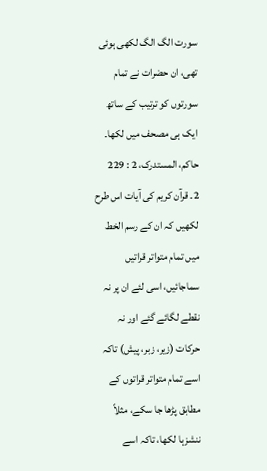سورت الگ الگ لکھی ہوئی تھی، ان حضرات نے تمام سورتوں کو ترتیب کے ساتھ ایک ہی مصحف میں لکھا۔
حاکم، المستدرک، 2 : 229
2۔ قرآن کریم کی آیات اس طرح لکھیں کہ ان کے رسم الخط میں تمام متواتر قراتیں سماجائیں، اسی لئے ان پر نہ نقطے لگائے گئے اور نہ حرکات (زیر، زبر، پیش) تاکہ اسے تمام متواتر قراتوں کے مطابق پڑھا جا سکے، مثلاً ننشزہا لکھا، تاکہ اسے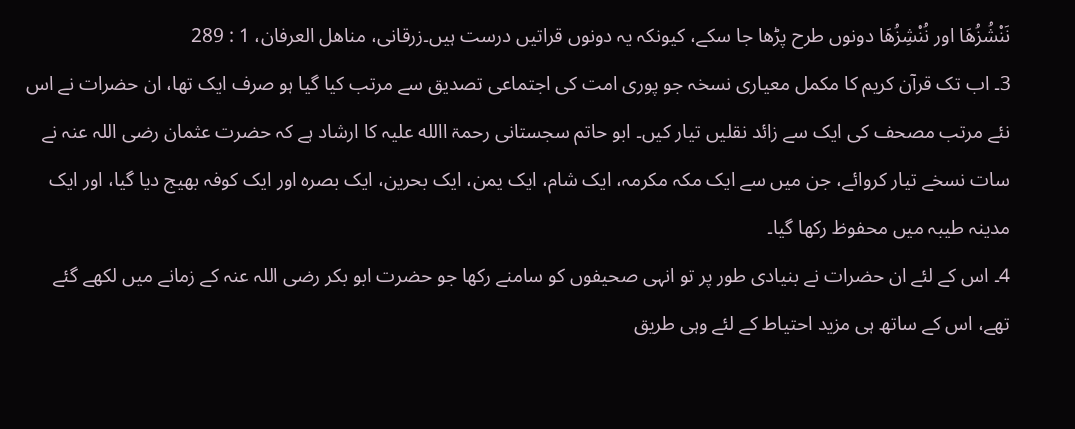نَنْشُزُهَا اور نُنْشِزُهَا دونوں طرح پڑھا جا سکے، کیونکہ یہ دونوں قراتیں درست ہیں۔زرقانی، مناهل العرفان، 1 : 289
3۔ اب تک قرآن کریم کا مکمل معیاری نسخہ جو پوری امت کی اجتماعی تصدیق سے مرتب کیا گیا ہو صرف ایک تھا، ان حضرات نے اس نئے مرتب مصحف کی ایک سے زائد نقلیں تیار کیں۔ ابو حاتم سجستانی رحمۃ االله عليہ کا ارشاد ہے کہ حضرت عثمان رضی اللہ عنہ نے سات نسخے تیار کروائے، جن میں سے ایک مکہ مکرمہ، ایک شام، ایک یمن، ایک بحرین، ایک بصرہ اور ایک کوفہ بھیج دیا گیا، اور ایک مدینہ طیبہ میں محفوظ رکھا گیا۔
4۔ اس کے لئے ان حضرات نے بنیادی طور پر تو انہی صحیفوں کو سامنے رکھا جو حضرت ابو بکر رضی اللہ عنہ کے زمانے میں لکھے گئے تھے، اس کے ساتھ ہی مزید احتیاط کے لئے وہی طریق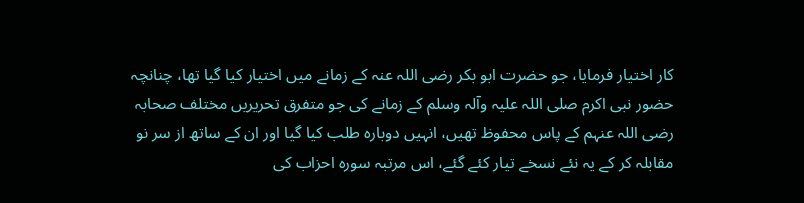کار اختیار فرمایا، جو حضرت ابو بکر رضی اللہ عنہ کے زمانے میں اختیار کیا گیا تھا، چنانچہ حضور نبی اکرم صلی اللہ علیہ وآلہ وسلم کے زمانے کی جو متفرق تحریریں مختلف صحابہ رضی اللہ عنہم کے پاس محفوظ تھیں، انہیں دوبارہ طلب کیا گیا اور ان کے ساتھ از سر نو مقابلہ کر کے یہ نئے نسخے تیار کئے گئے، اس مرتبہ سورہ احزاب کی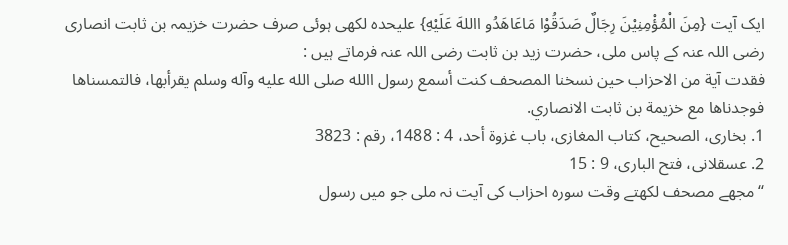ایک آیت {مِنَ الْمُؤْمِنِيْنَ رِجَالٌ صَدَقُوْا مَاعَاهَدُو االلهَ عَلَيْهِ} علیحدہ لکھی ہوئی صرف حضرت خزیمہ بن ثابت انصاری رضی اللہ عنہ کے پاس ملی، حضرت زید بن ثابت رضی اللہ عنہ فرماتے ہیں :
فقدت آية من الاحزاب حين نسخنا المصحف کنت أسمع رسول االله صلی الله عليه وآله وسلم يقرأبها، فالتمسناها فوجدناها مع خزيمة بن ثابت الانصاري.
1. بخاری، الصحيح، کتاب المغازی، باب غزوة أحد، 4 : 1488، رقم : 3823
2. عسقلانی، فتح الباری، 9 : 15
‘‘مجھے مصحف لکھتے وقت سورہ احزاب کی آیت نہ ملی جو میں رسول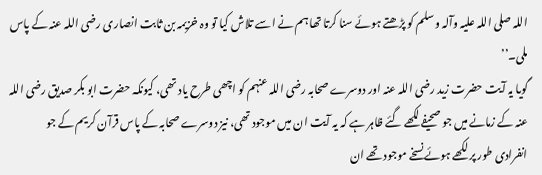اللہ صلی اللہ علیہ وآلہ وسلم کو پڑھتے ہوئے سنا کرتا تھا ہم نے اسے تلاش کیا تو وہ خزیمہ بن ثابت انصاری رضی اللہ عنہ کے پاس ملی۔’’
گویا یہ آیت حضرت زید رضی اللہ عنہ اور دوسرے صحابہ رضی اللہ عنہم کو اچھی طرح یاد تھی، کیونکہ حضرت ابو بکر صدیق رضی اللہ عنہ کے زمانے میں جو صحیفے لکھے گئے ظاہر ہے کہ یہ آیت ان میں موجود تھی، نیز دوسرے صحابہ کے پاس قرآن کریم کے جو انفرادی طور پر لکھے ہوئے نسخے موجود تھے ان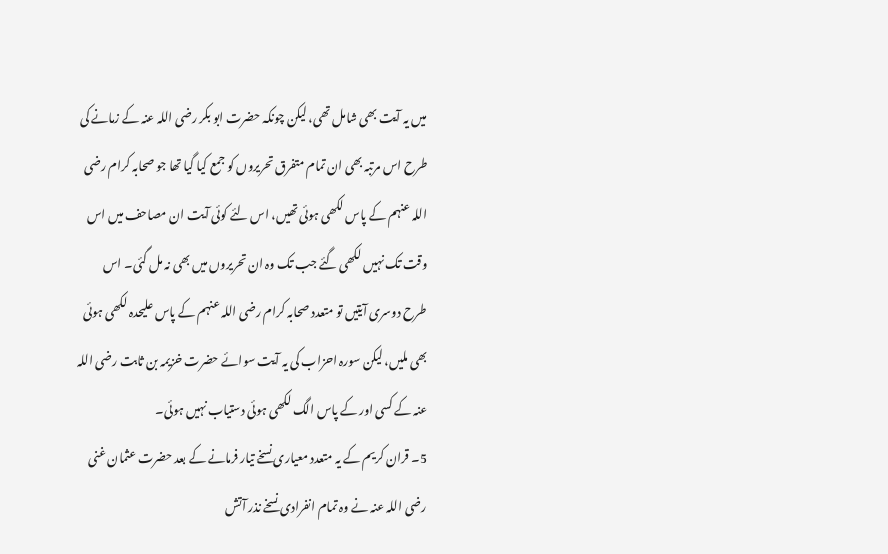میں یہ آیت بھی شامل تھی، لیکن چونکہ حضرت ابو بکر رضی اللہ عنہ کے زمانے کی طرح اس مرتبہ بھی ان تمام متفرق تحریروں کو جمع کیا گیا تھا جو صحابہ کرام رضی اللہ عنہم کے پاس لکھی ہوئی تھیں، اس لئے کوئی آیت ان مصاحف میں اس وقت تک نہیں لکھی گئے جب تک وہ ان تحریروں میں بھی نہ مل گئی۔ اس طرح دوسری آیتیں تو متعدد صحابہ کرام رضی اللہ عنہم کے پاس علیحدہ لکھی ہوئی بھی ملیں، لیکن سورہ احزاب کی یہ آیت سوائے حضرت خزیمہ بن ثابت رضی اللہ عنہ کے کسی اور کے پاس الگ لکھی ہوئی دستیاب نہیں ہوئی۔
5۔ قران کریم کے یہ متعدد معیاری نسخے تیار فرمانے کے بعد حضرت عثمان غنی رضی اللہ عنہ نے وہ تمام انفرادی نسخے نذر آتش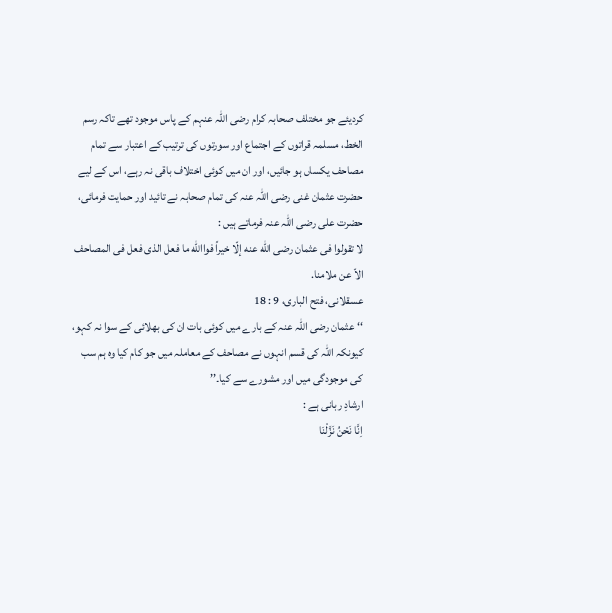کردیئے جو مختلف صحابہ کرام رضی اللہ عنہم کے پاس موجود تھے تاکہ رسم الخط، مسلمہ قراتوں کے اجتماع اور سورتوں کی ترتیب کے اعتبار سے تمام مصاحف یکساں ہو جائیں، اور ان میں کوئی اختلاف باقی نہ رہے، اس کے لیے حضرت عثمان غنی رضی اللہ عنہ کی تمام صحابہ نے تائید اور حمایت فرمائی، حضرت علی رضی اللہ عنہ فرماتے ہیں :
لا تقولوا فی عثمان رضی الله عنه إلّا خيراً فواالله ما فعل الذی فعل فی المصاحف الاّ عن ملامنا.
عسقلانی، فتح الباری، 9 : 18
‘‘عثمان رضی اللہ عنہ کے بارے میں کوئی بات ان کی بھلائی کے سوا نہ کہو، کیونکہ اللہ کی قسم انہوں نے مصاحف کے معاملہ میں جو کام کیا وہ ہم سب کی موجودگی میں اور مشورے سے کیا۔’’
ارشادِ ربانی ہے :
اِنَّا نَحْنُ نَزَّلْنَا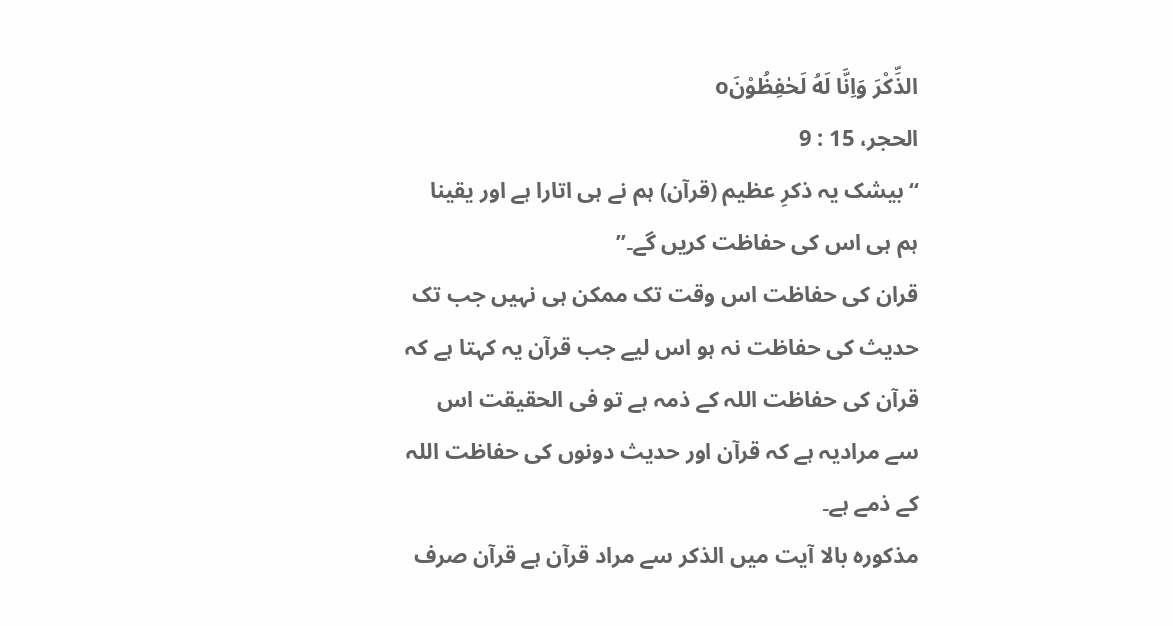الذِّکْرَ وَاِنَّا لَهُ لَحٰفِظُوْنَo
الحجر، 15 : 9
‘‘بیشک یہ ذکرِ عظیم (قرآن) ہم نے ہی اتارا ہے اور یقینا ہم ہی اس کی حفاظت کریں گے۔’’
قران کی حفاظت اس وقت تک ممکن ہی نہیں جب تک حدیث کی حفاظت نہ ہو اس لیے جب قرآن یہ کہتا ہے کہ قرآن کی حفاظت اللہ کے ذمہ ہے تو فی الحقیقت اس سے مرادیہ ہے کہ قرآن اور حدیث دونوں کی حفاظت اللہ کے ذمے ہے۔
مذکورہ بالا آیت میں الذکر سے مراد قرآن ہے قرآن صرف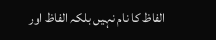الفاظ کا نام نہیں بلکہ الفاظ اور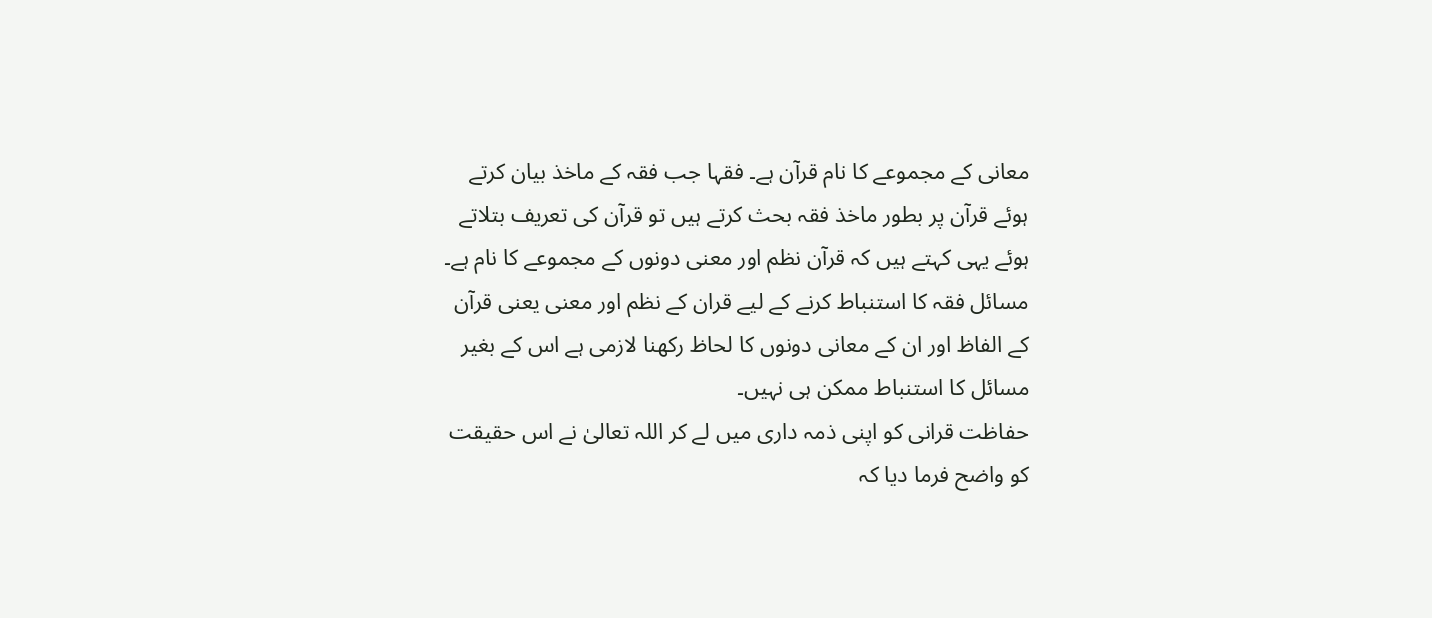معانی کے مجموعے کا نام قرآن ہے۔ فقہا جب فقہ کے ماخذ بیان کرتے ہوئے قرآن پر بطور ماخذ فقہ بحث کرتے ہیں تو قرآن کی تعریف بتلاتے ہوئے یہی کہتے ہیں کہ قرآن نظم اور معنی دونوں کے مجموعے کا نام ہے۔ مسائل فقہ کا استنباط کرنے کے لیے قران کے نظم اور معنی یعنی قرآن کے الفاظ اور ان کے معانی دونوں کا لحاظ رکھنا لازمی ہے اس کے بغیر مسائل کا استنباط ممکن ہی نہیں۔
حفاظت قرانی کو اپنی ذمہ داری میں لے کر اللہ تعالیٰ نے اس حقیقت کو واضح فرما دیا کہ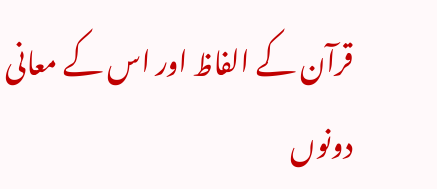قرآن کے الفاظ اور اس کے معانی دونوں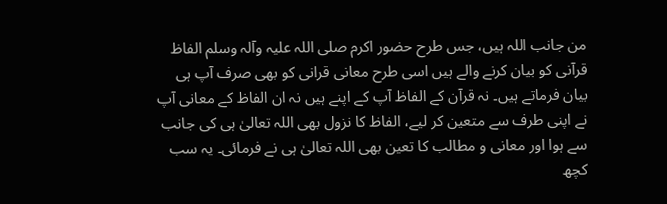من جانب اللہ ہیں، جس طرح حضور اکرم صلی اللہ علیہ وآلہ وسلم الفاظ قرآنی کو بیان کرنے والے ہیں اسی طرح معانی قرانی کو بھی صرف آپ ہی بیان فرماتے ہیں۔ نہ قرآن کے الفاظ آپ کے اپنے ہیں نہ ان الفاظ کے معانی آپ نے اپنی طرف سے متعین کر لیے، الفاظ کا نزول بھی اللہ تعالیٰ ہی کی جانب سے ہوا اور معانی و مطالب کا تعین بھی اللہ تعالیٰ ہی نے فرمائی۔ یہ سب کچھ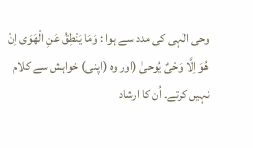وحی الٰہی کی مدد سے ہوا : وَمَا يَنْطِقُ عَنِ الْهَوَی اِنْ هُوَ اِلَّا وَحْیٌ يُوحیٰ (اور وہ (اپنی) خواہش سے کلام نہیں کرتے۔ اُن کا ارشاد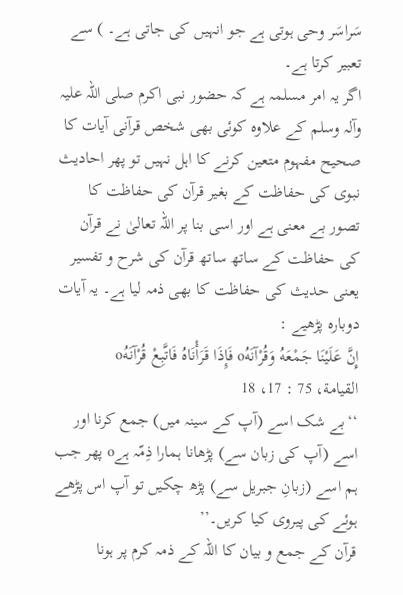سَراسَر وحی ہوتی ہے جو انہیں کی جاتی ہے۔ ) سے تعبیر کرتا ہے۔
اگر یہ امر مسلمہ ہے کہ حضور نبی اکرم صلی اللہ علیہ وآلہ وسلم کے علاوہ کوئی بھی شخص قرآنی آیات کا صحیح مفہوم متعین کرنے کا اہل نہیں تو پھر احادیث نبوی کی حفاظت کے بغیر قرآن کی حفاظت کا تصور بے معنی ہے اور اسی بنا پر اللہ تعالیٰ نے قرآن کی حفاظت کے ساتھ ساتھ قرآن کی شرح و تفسیر یعنی حدیث کی حفاظت کا بھی ذمہ لیا ہے۔ یہ آیات دوبارہ پڑھیے :
إِنَّ عَلَيْنَا جَمْعَهُ وَقُرْآنَهُo فَإِذَا قَرَأْنَاهُ فَاتَّبِعْ قُرْآنَهُo
القيامة، 75 : 17، 18
‘‘بے شک اسے (آپ کے سینہ میں) جمع کرنا اور اسے (آپ کی زبان سے) پڑھانا ہمارا ذِمّہ ہےo پھر جب ہم اسے (زبانِ جبریل سے) پڑھ چکیں تو آپ اس پڑھے ہوئے کی پیروی کیا کریں۔’’
قرآن کے جمع و بیان کا اللہ کے ذمہ کرم پر ہونا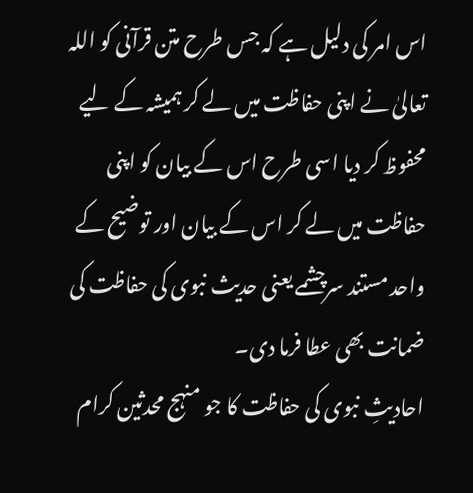اس امر کی دلیل ہے کہ جس طرح متن قرآنی کو اللہ تعالیٰ نے اپنی حفاظت میں لے کر ہمیشہ کے لیے محفوظ کر دیا اسی طرح اس کے بیان کو اپنی حفاظت میں لے کر اس کے بیان اور توضیح کے واحد مستند سرچشمے یعنی حدیث نبوی کی حفاظت کی ضمانت بھی عطا فرما دی۔
احادیثِ نبوی کی حفاظت کا جو منہج محدثین کرام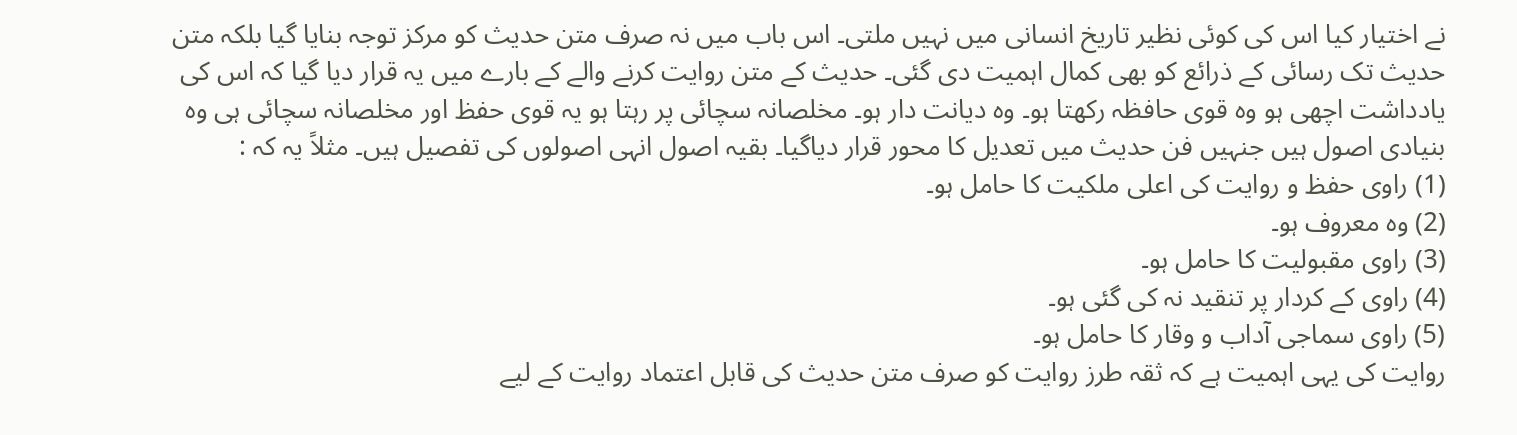نے اختیار کیا اس کی کوئی نظیر تاریخ انسانی میں نہیں ملتی۔ اس باب میں نہ صرف متن حدیث کو مرکز توجہ بنایا گیا بلکہ متن حدیث تک رسائی کے ذرائع کو بھی کمال اہمیت دی گئی۔ حدیث کے متن روایت کرنے والے کے بارے میں یہ قرار دیا گیا کہ اس کی یادداشت اچھی ہو وہ قوی حافظہ رکھتا ہو۔ وہ دیانت دار ہو۔ مخلصانہ سچائی پر رہتا ہو یہ قوی حفظ اور مخلصانہ سچائی ہی وہ بنیادی اصول ہیں جنہیں فن حدیث میں تعدیل کا محور قرار دیاگیا۔ بقیہ اصول انہی اصولوں کی تفصیل ہیں۔ مثلاً یہ کہ :
(1) راوی حفظ و روایت کی اعلی ملکیت کا حامل ہو۔
(2) وہ معروف ہو۔
(3) راوی مقبولیت کا حامل ہو۔
(4) راوی کے کردار پر تنقید نہ کی گئی ہو۔
(5) راوی سماجی آداب و وقار کا حامل ہو۔
روایت کی یہی اہمیت ہے کہ ثقہ طرز روایت کو صرف متن حدیث کی قابل اعتماد روایت کے لیے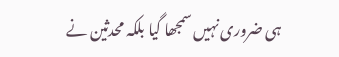ہی ضروری نہیں سمجھا گیا بلکہ محدثین نے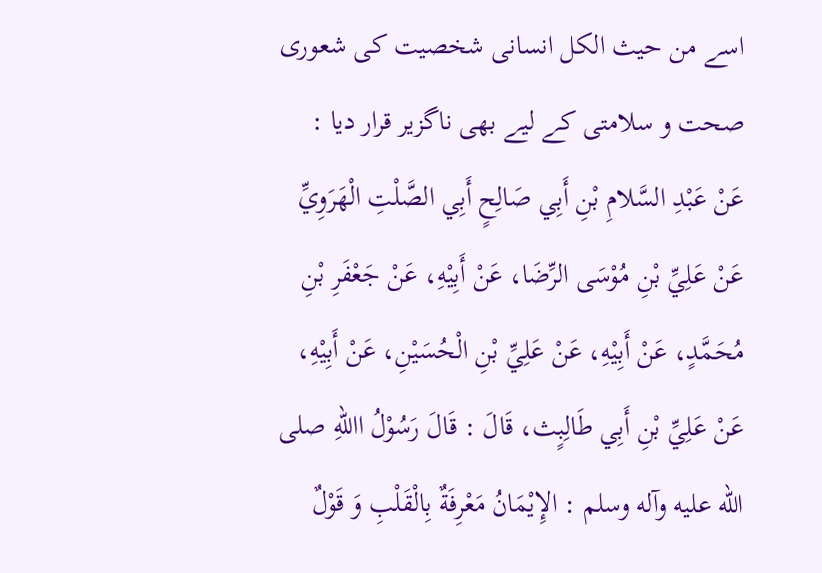اسے من حیث الکل انسانی شخصیت کی شعوری صحت و سلامتی کے لیے بھی ناگزیر قرار دیا :
عَنْ عَبْدِ السَّلامِ بْنِ أَبِي صَالِحٍ أَبِي الصَّلْتِ الْهَرَوِيِّ عَنْ عَلِيِّ بْنِ مُوْسَی الرِّضَا، عَنْ أَبِيْهِ، عَنْ جَعْفَرِ بْنِ مُحَمَّدٍ، عَنْ أَبِيْهِ، عَنْ عَلِيِّ بْنِ الْحُسَيْنِ، عَنْ أَبِيْهِ، عَنْ عَلِيِّ بْنِ أَبِي طَالِبٍث، قَالَ : قَالَ رَسُوْلُ االلهِ صلی الله عليه وآله وسلم : الإِيْمَانُ مَعْرِفَةٌ بِالْقَلْبِ وَ قَوْلٌ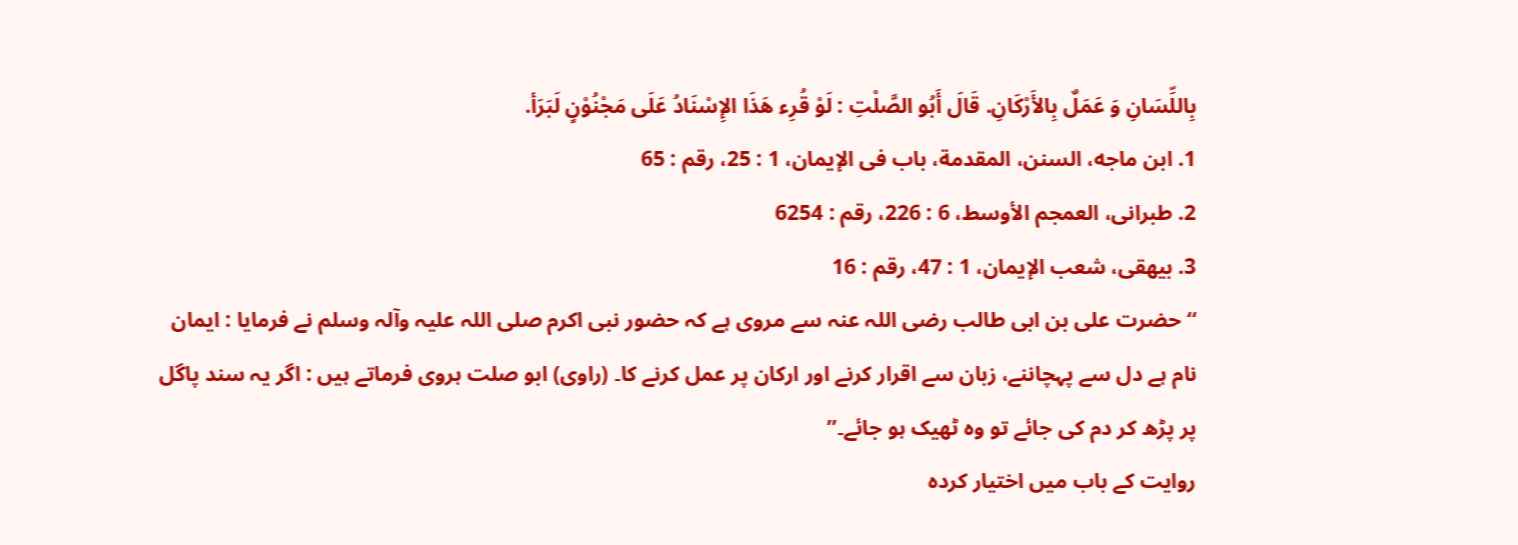بِاللِّسَانِ وَ عَمَلٌ بِالأَرْکَانِ. قَالَ أَبُو الصَّلْتِ : لَوْ قُرِء هَذَا الإِسْنَادُ عَلَی مَجْنُوْنٍ لَبَرَأ.
1. ابن ماجه، السنن، المقدمة، باب فی الإيمان، 1 : 25، رقم : 65
2. طبرانی، العمجم الأوسط، 6 : 226، رقم : 6254
3. بيهقی، شعب الإيمان، 1 : 47، رقم : 16
‘‘حضرت علی بن ابی طالب رضی اللہ عنہ سے مروی ہے کہ حضور نبی اکرم صلی اللہ علیہ وآلہ وسلم نے فرمایا : ایمان نام ہے دل سے پہچاننے، زبان سے اقرار کرنے اور ارکان پر عمل کرنے کا۔ (راوی) ابو صلت ہروی فرماتے ہیں : اگر یہ سند پاگل پر پڑھ کر دم کی جائے تو وہ ٹھیک ہو جائے۔’’
روایت کے باب میں اختیار کردہ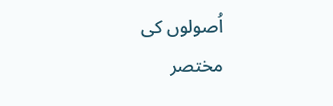اُصولوں کی مختصر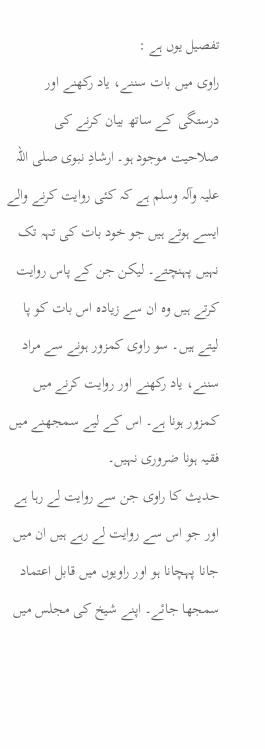تفصیل یوں ہے :
راوی میں بات سننے، یاد رکھنے اور درستگی کے ساتھ بیان کرنے کی صلاحیت موجود ہو۔ ارشادِ نبوی صلی اللہ علیہ وآلہ وسلم ہے کہ کئی روایت کرنے والے ایسے ہوتے ہیں جو خود بات کی تہہ تک نہیں پہنچتے۔ لیکن جن کے پاس روایت کرتے ہیں وہ ان سے زیادہ اس بات کو پا لیتے ہیں۔ سو راوی کمزور ہونے سے مراد سننے، یاد رکھنے اور روایت کرنے میں کمزور ہونا ہے۔ اس کے لیے سمجھنے میں فقیہ ہونا ضروری نہیں۔
حدیث کا راوی جن سے روایت لے رہا ہے اور جو اس سے روایت لے رہے ہیں ان میں جانا پہچانا ہو اور راویوں میں قابل اعتماد سمجھا جائے۔ اپنے شیخ کی مجلس میں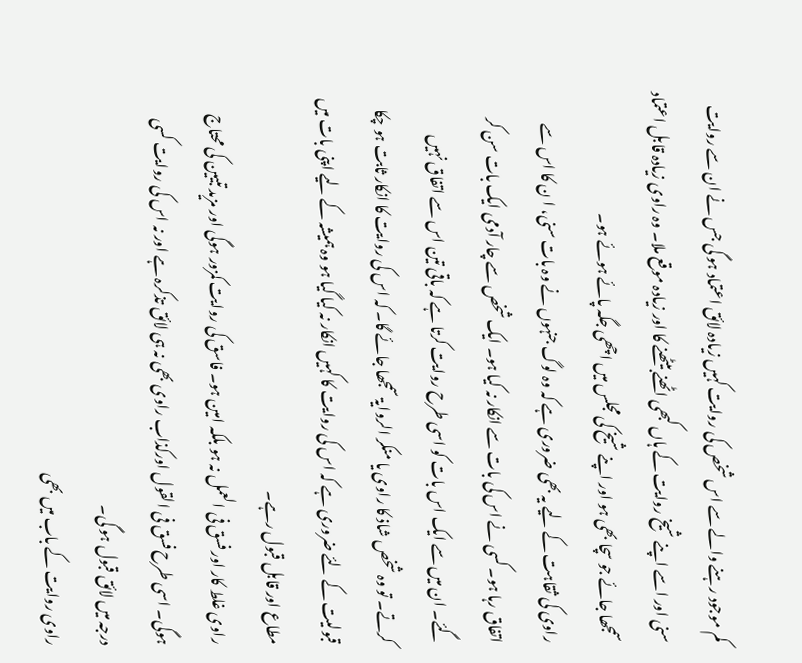کم موجود رہنے والے سے اس شخص کی روایت کہیں زیادہ لائق اعتماد ہو گی جس نے ان سے روایت سنی اور اسے اپنے شیخ روایت کے ہاں کبھی اٹھنے بیٹھنے کا اور زیادہ موقع ملا۔ وہ راوی زیادہ قابل اعتماد سمجھا جائے جو سچا بھی ہو اور اپنے شیخ کی مجلس میں اچھی جگہ پائے ہوئے ہو۔
راوی کی ثقاہت کے لیے یہ بھی ضروری ہے کہ وہ لوگ جنہوں نے وہ بات سنی، ا ن کا اس سے اتفاق رہا ہو۔ کسی نے اس کی بات سے انکار نہ کیا ہو۔ ایک شخص سے چار آدمی ایک بات سن کر گئے۔ ان میں سے ایک اس بات کو اسی طرح روایت کرتا ہے کہ باقی تین اس سے اتفاق نہیں کرتے۔ تو وہ شخص شاذ کا راوی یا منکر الروایۃ سمجھا جائے گا۔ کہ اس کی روایت کا انکار ثابت ہو چکا قبولیت کے لئے ضروری ہے کہ اس کی روایت کا کہیں انکار نہ کیا گیا ہو وہ ہمیشہ کے لیے اپنی بات میں مطاع اور قابل قبول رہے۔
راوی غلط کار اور فسق فی العمل نہ ہو بلکہ امین ہو۔ فاسق کی روایت کمزور ہوگی اور مزید تبیین کی محتاج ہوگی۔ اسی طرح فسق فی القول اورکذاب راوی بھی نہ ہی لائق تذکرہ ہے اور نہ اس کی روایت کسی درجہ میں لائق قبول ہو گی۔
راوی روایت کے باب میں بھی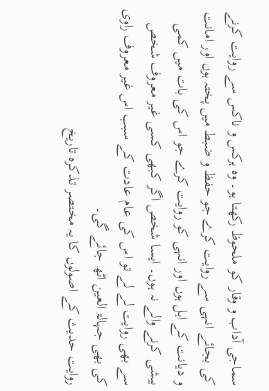سماجی آداب و وقار کو ملحوظ رکھتا ہو۔ وہ ہرکس و ناکس سے روایت کرنے کی بجائے انہی سے روایت کرے جو حفظ و ضبط میں پختہ ہوں اور امانت و دیانت کے اہل ہوں اور انہی کو روایت کرے جو اس کی بات میں کمی بیشی کرنے والے نہ ہوں۔ ایسا شخص اگر کبھی کسی غیر معروف شخص سے بھی روایت لے لے تو اس کی عام عادت کے سبب اس غیر معروف راوی کی بھی جہالۃ العین اٹھ جائے گی۔
روایت حدیث کے اصولوں کا یہ مختصر تذکرہ تاریخ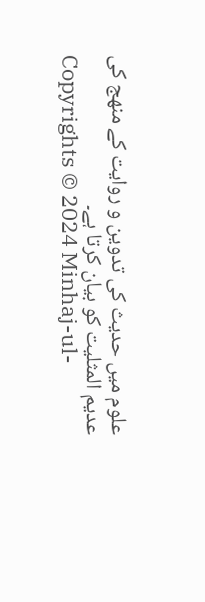علوم میں حدیث کی تدوین و روایت کے منھج کی عدیم المثلیت کو بیان کرتا ہے۔
Copyrights © 2024 Minhaj-ul-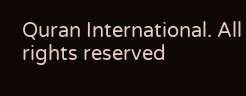Quran International. All rights reserved